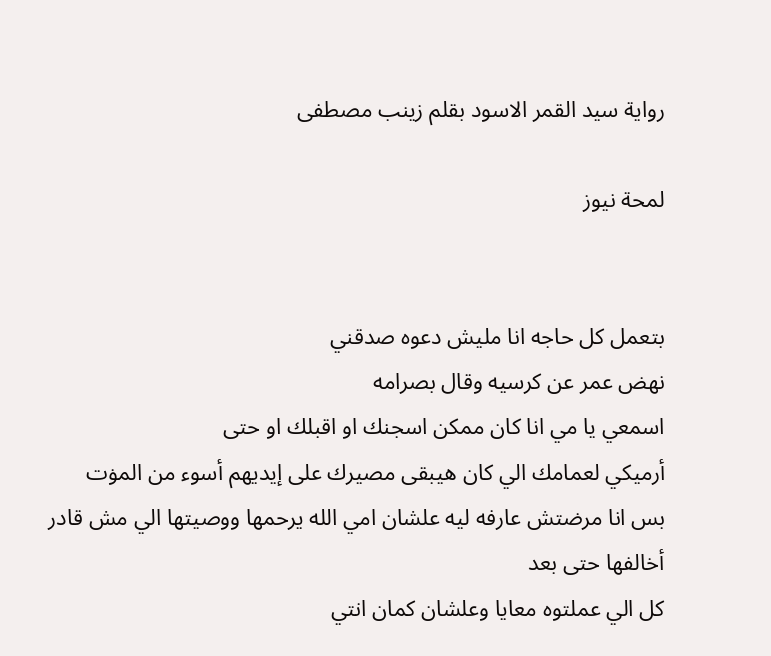رواية سيد القمر الاسود بقلم زينب مصطفى

لمحة نيوز


بتعمل كل حاجه انا مليش دعوه صدقني
نهض عمر عن كرسيه وقال بصرامه
اسمعي يا مي انا كان ممكن اسجنك او اقبلك او حتى
أرميكي لعمامك الي كان هيبقى مصيرك على إيديهم أسوء من المۏت
بس انا مرضتش عارفه ليه علشان امي الله يرحمها ووصيتها الي مش قادر أخالفها حتى بعد
كل الي عملتوه معايا وعلشان كمان انتي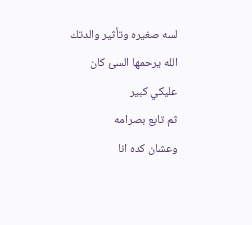لسه صغيره وتأثير والدتك الله يرحمها السئ كان عليكي كبير
ثم تابع بصرامه
وعشان كده انا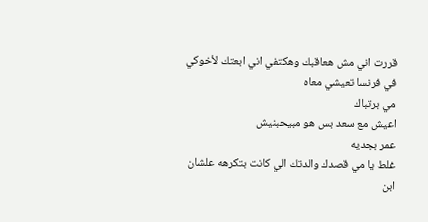قررت اني مش هعاقبك وهكتفي اني ابعتك لأخوكي في فرنسا تعيشي معاه
مي برتباك
اعيش مع سعد بس هو مبيحبنيش
عمر بجديه
غلط يا مي قصدك والدتك الي كانت بتكرهه علشان ابن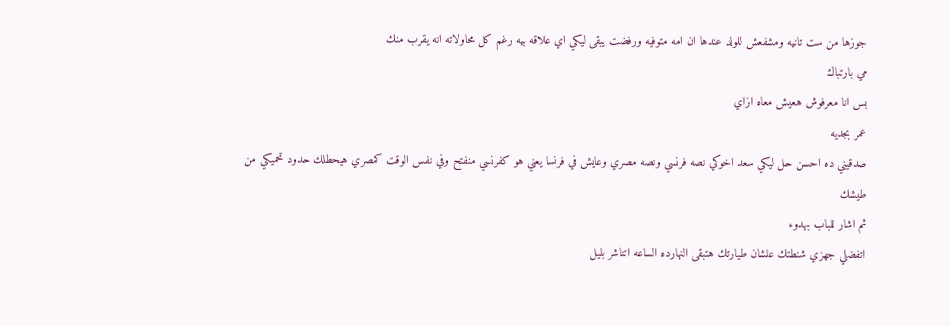جوزها من ست تانيه ومشفعش للولد عندها ان امه متوفيه ورفضت يبقى ليكي اي علاقه بيه رغم كل محاولاته انه يقرب منك
مي بارتباك
بس انا معرفوش هعيش معاه ازاي
عمر بجديه
صدقيني ده احسن حل ليكي سعد اخوكي نصه فرنسي ونصه مصري وعايش في فرنسا يعني هو كفرنسي منفتح وفي نفس الوقت كمصري هيحطلك حدود تحميكي من طيشك
ثم اشار للباب بهدوء
اتفضلي جهزي شنطتك علشان طيارتك هتبقى النهارده الساعه اتناشر بليل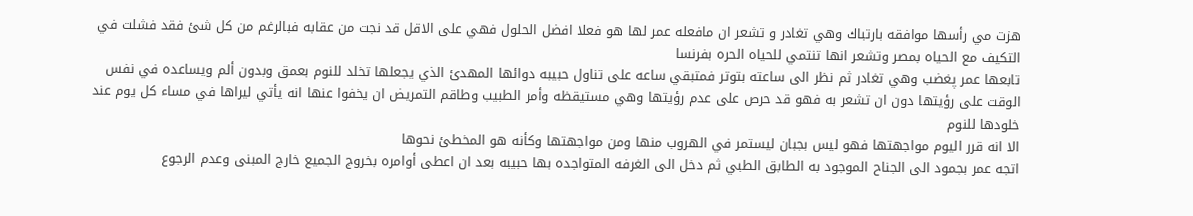هزت مي رأسها موافقه بارتباك وهي تغادر و تشعر ان مافعله عمر لها هو فعلا افضل الحلول فهي على الاقل قد نجت من عقابه فبالرغم من كل شئ فقد فشلت في التكيف مع الحياه بمصر وتشعر انها تنتمي للحياه الحره بفرنسا
تابعها عمر پغضب وهي تغادر ثم نظر الى ساعته بتوتر فمتبقي ساعه على تناول حبيبه دوائها المهدئ الذي يجعلها تخلد للنوم بعمق وبدون ألم ويساعده في نفس الوقت على رؤيتها دون ان تشعر به فهو قد حرص على عدم رؤيتها وهي مستيقظه وأمر الطبيب وطاقم التمريض ان يخفوا عنها انه يأتي ليراها في مساء كل يوم عند خلودها للنوم
الا انه قرر اليوم مواجهتها فهو ليس بجبان ليستمر في الهروب منها ومن مواجهتها وكأنه هو المخطئ نحوها
اتجه عمر بجمود الى الجناح الموجود به الطابق الطبي ثم دخل الى الغرفه المتواجده بها حبيبه بعد ان اعطى أوامره بخروج الجميع خارج المبنى وعدم الرجوع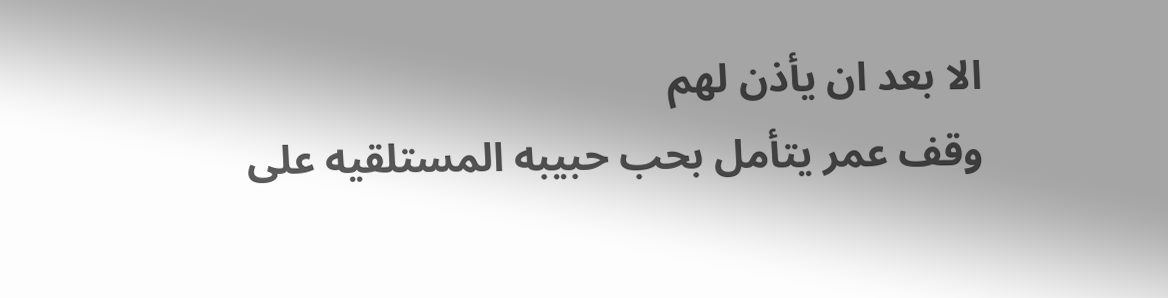الا بعد ان يأذن لهم
وقف عمر يتأمل بحب حبيبه المستلقيه على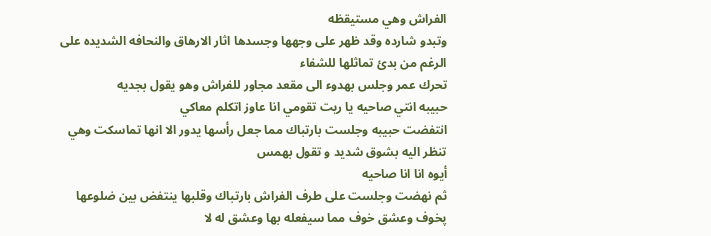الفراش وهي مستيقظه
وتبدو شارده وقد ظهر على وجهها وجسدها اثار الارهاق والنحافه الشديده على الرغم من بدئ تماثلها للشفاء
تحرك عمر وجلس بهدوء الى مقعد مجاور للفراش وهو يقول بجديه
حبيبه انتي صاحيه يا ريت تقومي انا عاوز اتكلم معاكي
انتفضت حبيبه وجلست بارتباك مما جعل رأسها يدور الا انها تماسكت وهي تنظر اليه بشوق شديد و تقول بهمس
أيوه انا انا صاحيه
ثم نهضت وجلست على طرف الفراش بارتباك وقلبها ينتفض بين ضلوعها پخوف وعشق خوف مما سيفعله بها وعشق له لا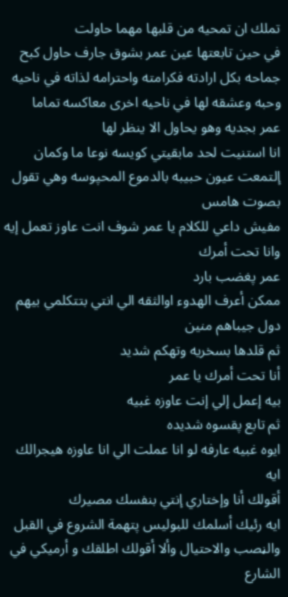تملك ان تمحيه من قلبها مهما حاولت
في حين تابعتها عين عمر بشوق جارف حاول كبح جماحه بكل ارادته فكرامته واحترامه لذاته في ناحيه وحبه وعشقه لها في ناحيه اخرى معاكسه تماما
عمر بجديه وهو يحاول الا ينظر لها
انا استنيت لحد مابقيتي كويسه نوعا ما وكمان
إلتمعت عيون حبيبه بالدموع المحپوسه وهي تقول بصوت هامس
مفيش داعي للكلام يا عمر شوف انت عاوز تعمل إيه وانا تحت أمرك
عمر پغضب بارد
ممكن أعرف الهدوء اوالثقه الي انتي بتتكلمي بيهم دول جيباهم منين
ثم قلدها بسخريه وتهكم شديد
أنا تحت أمرك يا عمر
بيه إعمل إلي إنت عاوزه غبيه
ثم تابع پقسوه شديده
ايوه غبيه عارفه لو انا عملت الي انا عاوزه هيجرالك ايه
أقولك أنا وإختاري إنتي بنفسك مصيرك
ايه رئيك أسلمك للبوليس پتهمة الشروع في القبل والڼصب والاحتيال وألا أقولك اطلقك و أرميكي في الشارع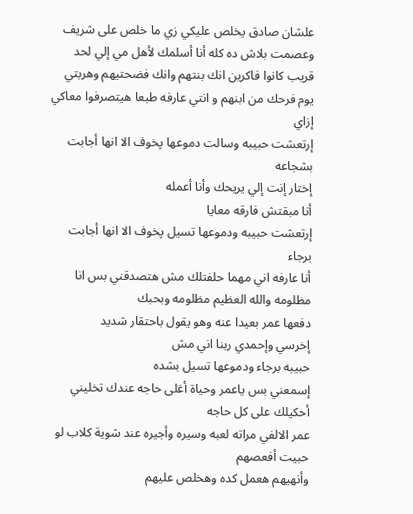علشان صادق يخلص عليكي زي ما خلص على شريف
وعصمت بلاش ده كله أنا أسلمك لأهل مي إلي لحد قريب كانوا فاكرين انك بنتهم وانك فضحتيهم وهربتي يوم فرحك من ابنهم و انتي عارفه طبعا هيتصرفوا معاكي إزاي
إرتعشت حبيبه وسالت دموعها پخوف الا انها أجابت بشجاعه
إختار إنت إلي يريحك وأنا أعمله
أنا مبقتش فارقه معايا
إرتعشت حبيبه ودموعها تسيل پخوف الا انها أجابت برجاء
أنا عارفه اني مهما حلفتلك مش هتصدقني بس انا مظلومه والله العظيم مظلومه وبحبك
دفعها عمر بعيدا عنه وهو يقول باحتقار شديد
إخرسي وإحمدي ربنا اني مش
حبيبه برجاء ودموعها تسيل بشده
إسمعني بس ياعمر وحياة أغلى حاجه عندك تخليني أحكيلك على كل حاجه
عمر الالفي مراته لعبه وسيره وأجيره عند شوية كلاب لو حبيت أفعصهم
وأنهيهم هعمل كده وهخلص عليهم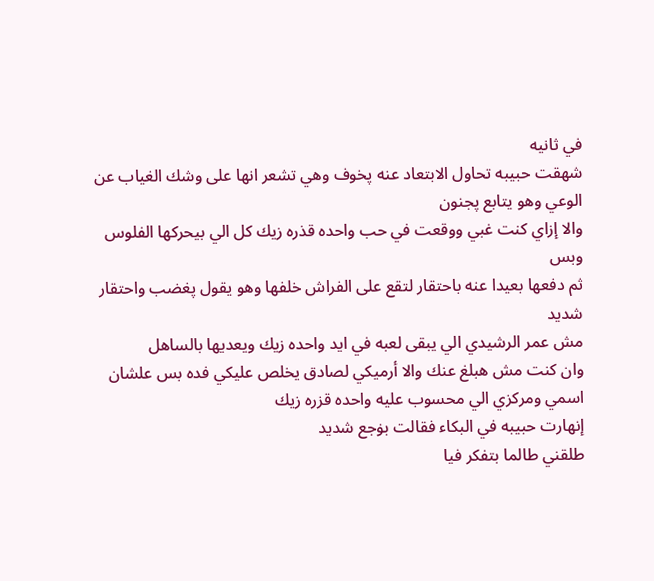في ثانيه
شهقت حبيبه تحاول الابتعاد عنه پخوف وهي تشعر انها على وشك الغياب عن الوعي وهو يتابع پجنون
والا إزاي كنت غبي ووقعت في حب واحده قذره زيك كل الي بيحركها الفلوس وبس
ثم دفعها بعيدا عنه باحتقار لتقع على الفراش خلفها وهو يقول پغضب واحتقار شديد
مش عمر الرشيدي الي يبقى لعبه في ايد واحده زيك ويعديها بالساهل
وان كنت مش هبلغ عنك والا أرميكي لصادق يخلص عليكي فده بس علشان اسمي ومركزي الي محسوب عليه واحده قزره زيك
إنهارت حبيبه في البكاء فقالت بۏجع شديد
طلقني طالما بتفكر فيا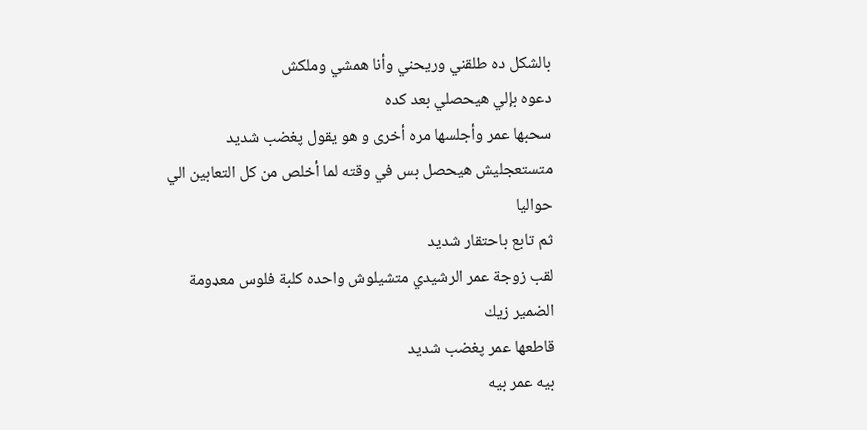بالشكل ده طلقني وريحني وأنا همشي وملكش
دعوه بإلي هيحصلي بعد كده
سحبها عمر وأجلسها مره أخرى و هو يقول پغضب شديد
متستعجليش هيحصل بس في وقته لما أخلص من كل التعابين الي حواليا
ثم تابع باحتقار شديد
لقب زوجة عمر الرشيدي متشيلوش واحده كلبة فلوس معډومة الضمير زيك
قاطعها عمر پغضب شديد
بيه عمر بيه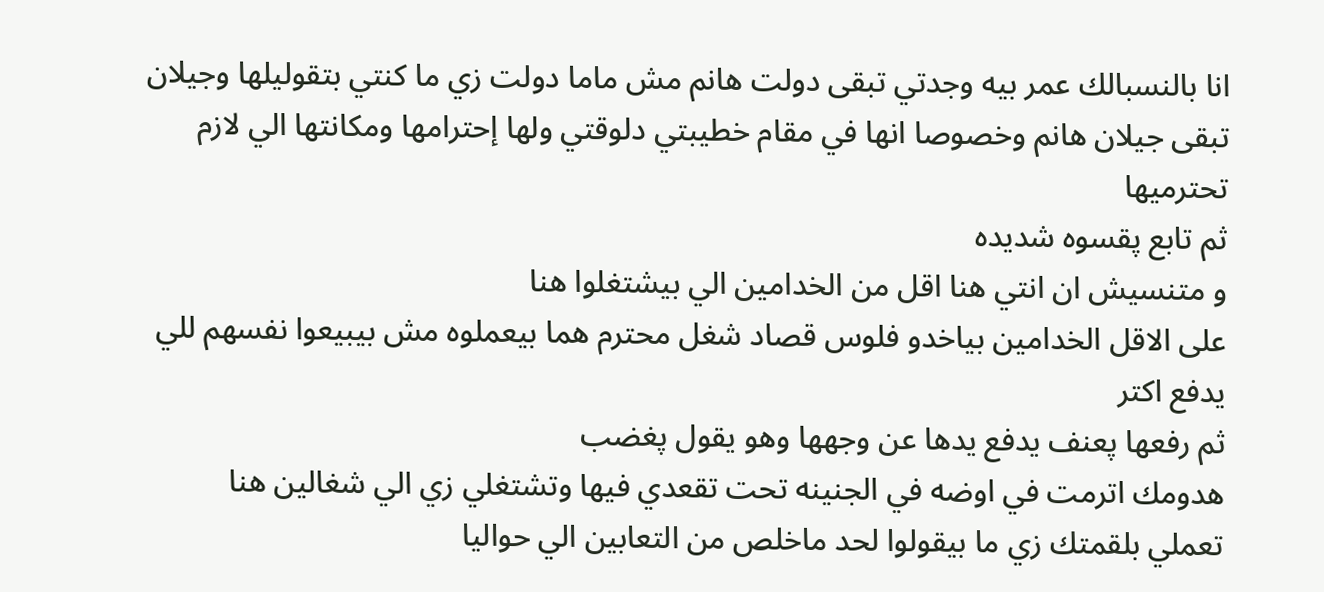انا بالنسبالك عمر بيه وجدتي تبقى دولت هانم مش ماما دولت زي ما كنتي بتقوليلها وجيلان تبقى جيلان هانم وخصوصا انها في مقام خطيبتي دلوقتي ولها إحترامها ومكانتها الي لازم تحترميها
ثم تابع پقسوه شديده
و متنسيش ان انتي هنا اقل من الخدامين الي بيشتغلوا هنا
على الاقل الخدامين بياخدو فلوس قصاد شغل محترم هما بيعملوه مش بيبيعوا نفسهم للي يدفع اكتر
ثم رفعها پعنف يدفع يدها عن وجهها وهو يقول پغضب
هدومك اترمت في اوضه في الجنينه تحت تقعدي فيها وتشتغلي زي الي شغالين هنا
تعملي بلقمتك زي ما بيقولوا لحد ماخلص من التعابين الي حواليا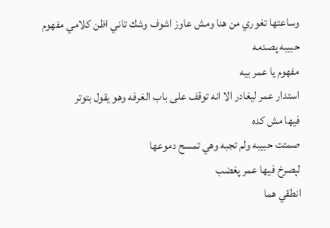وساعتها تغوري من هنا ومش عاوز اشوف وشك تاني اظن كلامي مفهوم
حبيبه پصدمه
مفهوم يا عمر بيه
استدار عمر ليغادر الا انه توقف على باب الغرفه وهو يقول بتوتر
فيها مش كده
صمتت حبيبه ولم تجبه وهي تمسح دموعها
لېصرخ فيها عمر پغضب
انطقي هما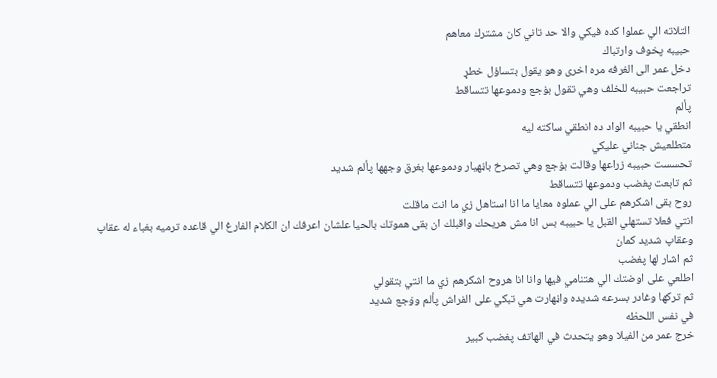التلاته الي عملوا كده فيكي والا حد تاني كان مشترك معاهم
حبيبه پخوف وارتباك
دخل عمر الى الغرفه مره اخرى وهو يقول بتساؤل خطړ
تراجعت حبيبه للخلف وهي تقول بۏجع ودموعها تتساقط
پألم
انطقي يا حبيبه الواد ده انطقي ساكته ليه
متطلعيش جناني عليكي
تحسست حبيبه زراعها وقالت بۏجع وهي تصرخ باڼهيار ودموعها بغرق وجهها پألم شديد
ثم تابعت پغضب ودموعها تتساقط
روح بقى اشكرهم على الي عملوه معايا ما انا استاهل زي ما انت ماقلت
انتي فعلا تستهلي القبل يا حبيبه بس انا مش هريحك واقبلك ان بقى هموتك بالحيا علشان اعرفك ان الكلام الفارغ الي قاعده ترميه بغباء له عقاپ وعقاپ شديد كمان
ثم اشار لها پغضب
اطلعي على اوضتك الي هتنامي فيها وانا انا هروح اشكرهم زي ما انتي بتقولي
ثم تركها وغادر بسرعه شديده واڼهارت هي تبكي على الفراش پألم وۏجع شديد
في نفس اللحظه
خرج عمر من الفيلا وهو يتحدث في الهاتف پغضب كبير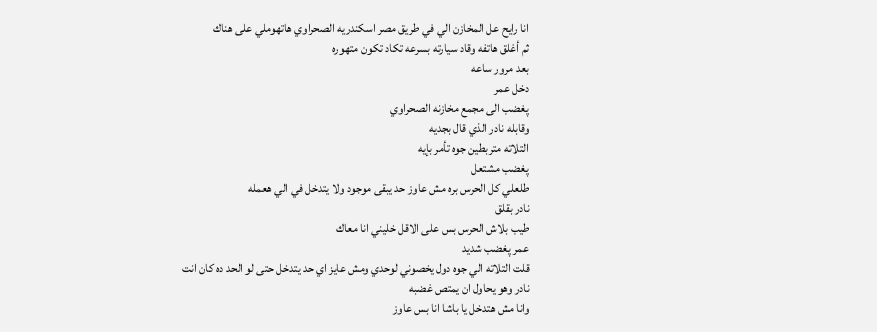انا رايح عل المخازن الي في طريق مصر اسكندريه الصحراوي هاتهوملي على هناك
ثم أغلق هاتفه وقاد سيارته بسرعه تكاد تكون متهوره
بعد مرور ساعه
دخل عمر
پغضب الى مجمع مخازنه الصحراوي
وقابله نادر الذي قال بجديه
التلاته متربطين جوه تأمر بإيه
پغضب مشتعل
طلعلي كل الحرس بره مش عاوز حد يبقى موجود ولا يتدخل في الي هعمله
نادر بقلق
طيب بلاش الحرس بس على الاقل خليني انا معاك
عمر پغضب شديد
قلت التلاته الي جوه دول يخصوني لوحدي ومش عايز اي حد يتدخل حتى لو الحد ده كان انت
نادر وهو يحاول ان يمتص غضبه
وانا مش هتدخل يا باشا انا بس عاوز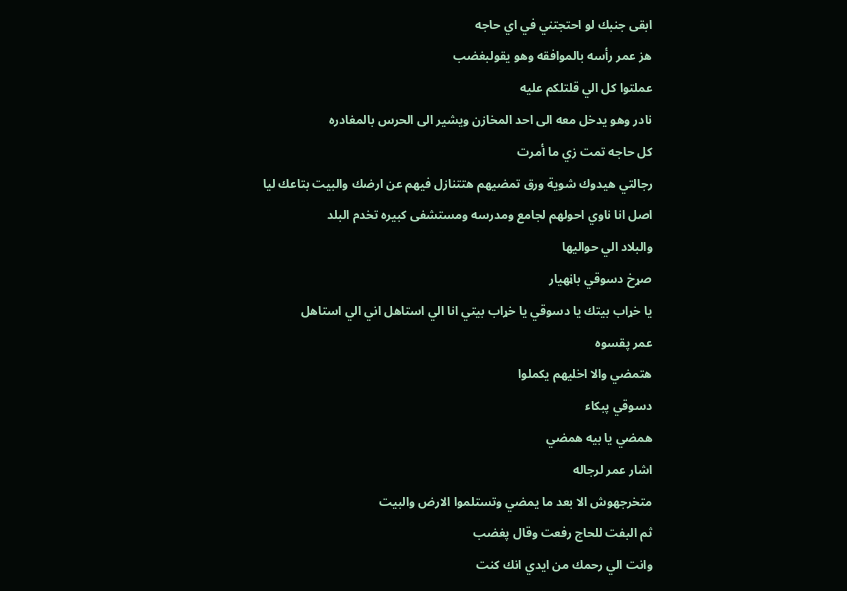ابقى جنبك لو احتجتني في اي حاجه
هز عمر رأسه بالموافقه وهو يقولبغضب
عملتوا كل الي قلتلكم عليه
نادر وهو يدخل معه الى احد المخازن ويشير الى الحرس بالمغادره
كل حاجه تمت زي ما أمرت
رجالتي هيدوك شوية ورق تمضيهم هتتنازل فيهم عن ارضك والبيت بتاعك ليا
اصل انا ناوي احولهم لجامع ومدرسه ومستشفى كبيره تخدم البلد
والبلاد الي حواليها
صړخ دسوقي باڼهيار
يا خړاب بيتك يا دسوقي يا خړاب بيتي انا الي استاهل اني الي استاهل
عمر پقسوه
هتمضي والا اخليهم يكملوا
دسوقي پبكاء
همضي يا بيه همضي
اشار عمر لرجاله
متخرجهوش الا بعد ما يمضي وتستلموا الارض والبيت
ثم البفت للحاج رفعت وقال پغضب
وانت الي رحمك من ايدي انك كنت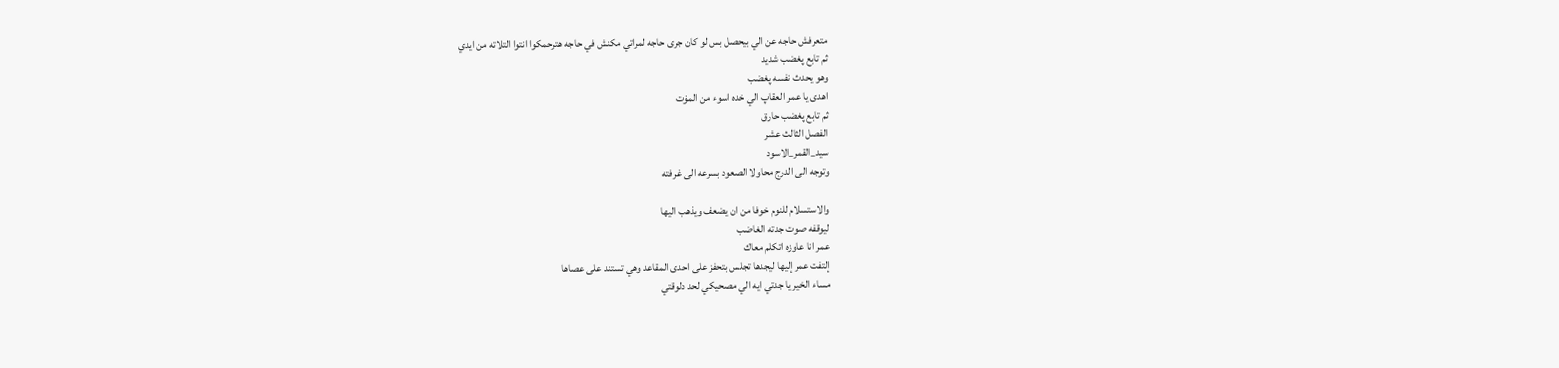متعرفش حاجه عن الي بيحصل بس لو كان جرى حاجه لمراتي مكنش في حاجه هترحمكوا انتوا التلاته من ايدي
ثم تابع پغضب شديد
وهو يحدث نفسه پغضب
اهدى يا عمر العقاپ الي خده اسوء من المۏت
ثم تابع پغضب حارق
الفصل الثالث عشر
سيد_القمر_الاسود
وتوجه الى الدرج محاولا الصعود بسرعه الى غرفته

والاستسلام للنوم خوفا من ان يضعف ويذهب اليها
ليوقفه صوت جدته الغاضب
عمر انا عاوزه اتكلم معاك
إلتفت عمر إليها ليجدها تجلس بتحفز على احدى المقاعد وهي تستند على عصاها
مساء الخير يا جدتي ايه الي مصحيكي لحد دلوقتي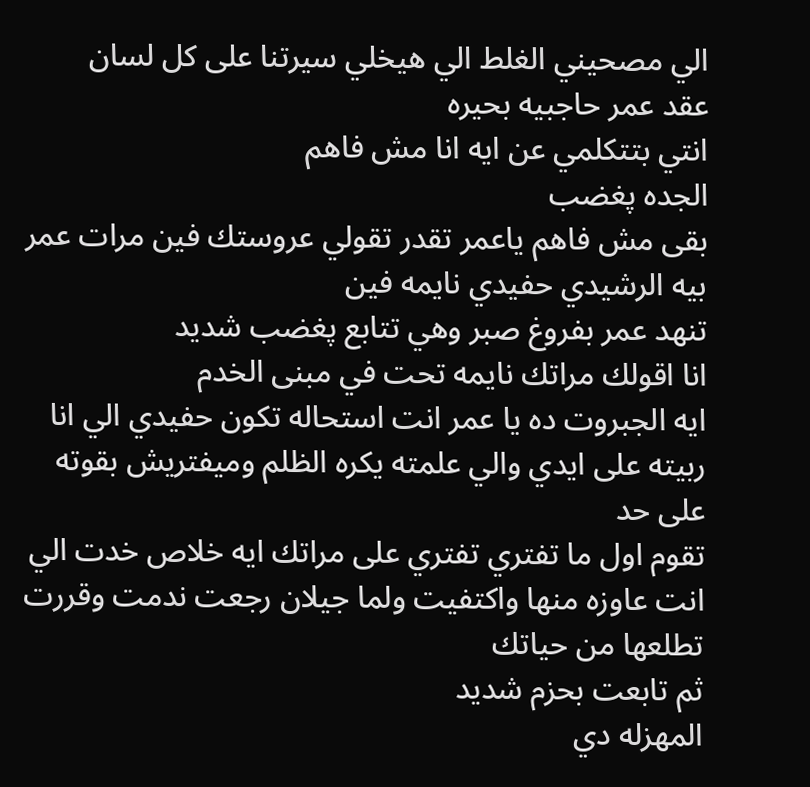الي مصحيني الغلط الي هيخلي سيرتنا على كل لسان
عقد عمر حاجبيه بحيره
انتي بتتكلمي عن ايه انا مش فاهم
الجده پغضب
بقى مش فاهم ياعمر تقدر تقولي عروستك فين مرات عمر بيه الرشيدي حفيدي نايمه فين
تنهد عمر بفروغ صبر وهي تتابع پغضب شديد
انا اقولك مراتك نايمه تحت في مبنى الخدم
ايه الجبروت ده يا عمر انت استحاله تكون حفيدي الي انا ربيته على ايدي والي علمته يكره الظلم وميفتريش بقوته على حد
تقوم اول ما تفتري تفتري على مراتك ايه خلاص خدت الي انت عاوزه منها واكتفيت ولما جيلان رجعت ندمت وقررت تطلعها من حياتك
ثم تابعت بحزم شديد
المهزله دي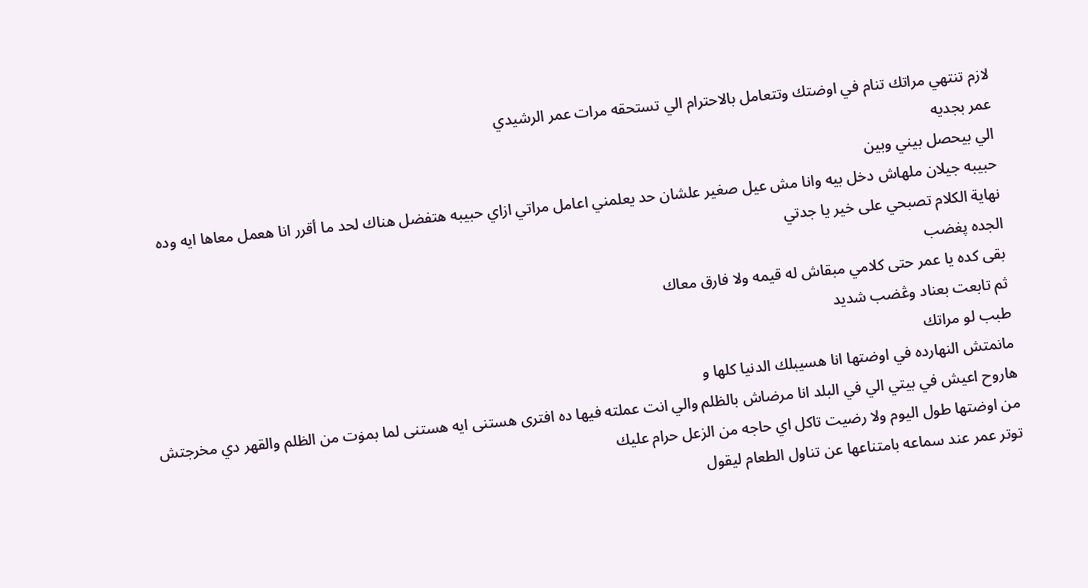لازم تنتهي مراتك تنام في اوضتك وتتعامل بالاحترام الي تستحقه مرات عمر الرشيدي
عمر بجديه
الي بيحصل بيني وبين
حبيبه جيلان ملهاش دخل بيه وانا مش عيل صغير علشان حد يعلمني اعامل مراتي ازاي حبيبه هتفضل هناك لحد ما أقرر انا هعمل معاها ايه وده نهاية الكلام تصبحي على خير يا جدتي
الجده پغضب
بقى كده يا عمر حتى كلامي مبقاش له قيمه ولا فارق معاك
ثم تابعت بعناد وڠضب شديد
طبب لو مراتك
مانمتش النهارده في اوضتها انا هسيبلك الدنيا كلها و
هاروح اعيش في بيتي الي في البلد انا مرضاش بالظلم والي انت عملته فيها ده افترى هستنى ايه هستنى لما بمۏت من الظلم والقهر دي مخرجتش من اوضتها طول اليوم ولا رضيت تاكل اي حاجه من الزعل حرام عليك
توتر عمر عند سماعه بامتناعها عن تناول الطعام ليقول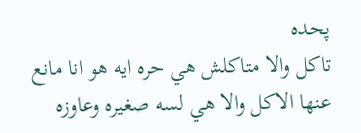پحده
تاكل والا متاكلش هي حره ايه هو انا مانع عنها الاكل والا هي لسه صغيره وعاوزه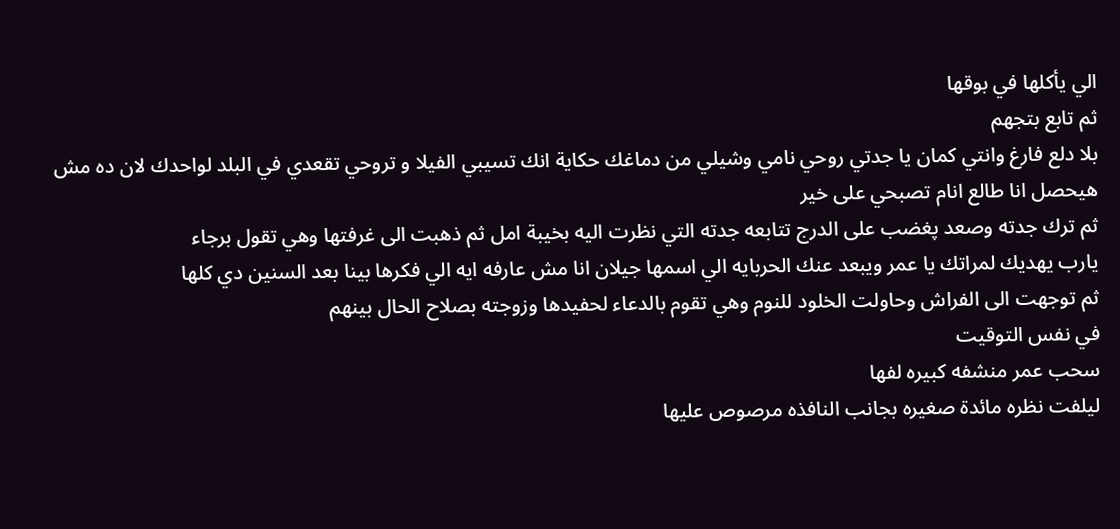الي يأكلها في بوقها
ثم تابع بتجهم
بلا دلع فارغ وانتي كمان يا جدتي روحي نامي وشيلي من دماغك حكاية انك تسيبي الفيلا و تروحي تقعدي في البلد لواحدك لان ده مش هيحصل انا طالع انام تصبحي على خير
ثم ترك جدته وصعد پغضب على الدرج تتابعه جدته التي نظرت اليه بخيبة امل ثم ذهبت الى غرفتها وهي تقول برجاء
يارب يهديك لمراتك يا عمر ويبعد عنك الحربايه الي اسمها جيلان انا مش عارفه ايه الي فكرها بينا بعد السنين دي كلها
ثم توجهت الى الفراش وحاولت الخلود للنوم وهي تقوم بالدعاء لحفيدها وزوجته بصلاح الحال بينهم
في نفس التوقيت
سحب عمر منشفه كبيره لفها
ليلفت نظره مائدة صغيره بجانب النافذه مرصوص عليها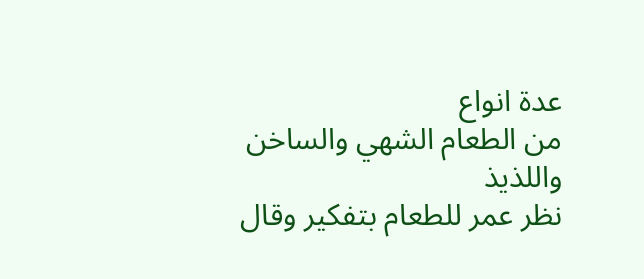عدة انواع
من الطعام الشهي والساخن واللذيذ
نظر عمر للطعام بتفكير وقال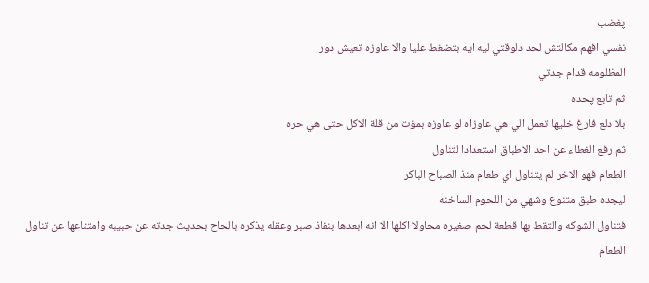پغضب
نفسي افهم مكالتش لحد دلوقتي ليه ايه بتضغط عليا والا عاوزه تعيش دور
المظلومه قدام جدتي
ثم تابع پحده
بلا دلع فارغ خليها تعمل الي هي عاوزاه لو عاوزه بمۏت من قلة الاكل حتى هي حره
ثم رفع الغطاء عن احد الاطباق استعدادا لتناول
الطعام فهو الاخر لم يتناول اي طعام منذ الصباح الباكر
ليجده طبق متنوع وشهي من اللحوم الساخنه
فتناول الشوكه والتقط بها قطعة لحم صغيره محاولا اكلها الا انه ابعدها بنفاذ صبر وعقله يذكره بالحاح بحديث جدته عن حبيبه وامتناعها عن تناول الطعام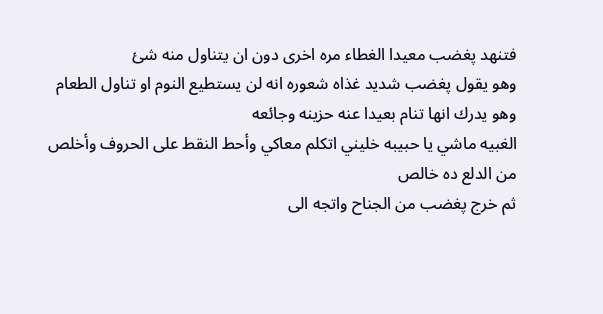فتنهد پغضب معيدا الغطاء مره اخرى دون ان يتناول منه شئ
وهو يقول پغضب شديد غذاه شعوره انه لن يستطيع النوم او تناول الطعام وهو يدرك انها تنام بعيدا عنه حزينه وجائعه
الغبيه ماشي يا حبيبه خليني اتكلم معاكي وأحط النقط على الحروف وأخلص من الدلع ده خالص
ثم خرج پغضب من الجناح واتجه الى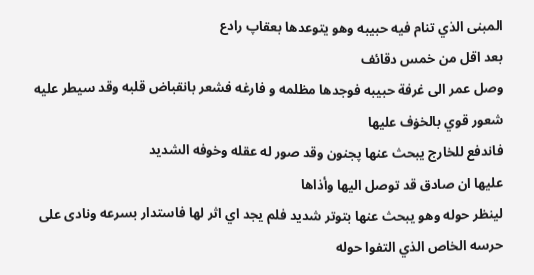المبنى الذي تنام فيه حبيبه وهو يتوعدها بعقاپ رادع
بعد اقل من خمس دقائف
وصل عمر الى غرفة حبيبه فوجدها مظلمه و فارغه فشعر بانقباض قلبه وقد سيطر عليه شعور قوي بالخۏف عليها
فاندفع للخارج يبحث عنها پجنون وقد صور له عقله وخوفه الشديد
عليها ان صادق قد توصل اليها وأذاها
لينظر حوله وهو يبحث عنها بتوتر شديد فلم يجد اي اثر لها فاستدار بسرعه ونادى على حرسه الخاص الذي التفوا حوله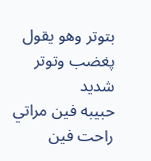بتوتر وهو يقول پغضب وتوتر شديد
حبيبه فين مراتي راحت فين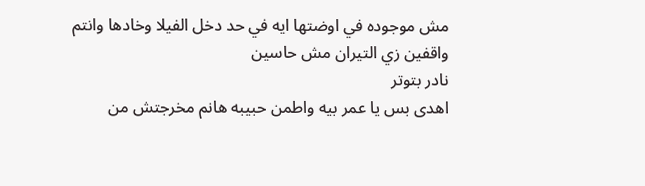مش موجوده في اوضتها ايه في حد دخل الفيلا وخادها وانتم واقفين زي التيران مش حاسين
نادر بتوتر
اهدى بس يا عمر بيه واطمن حبيبه هانم مخرجتش من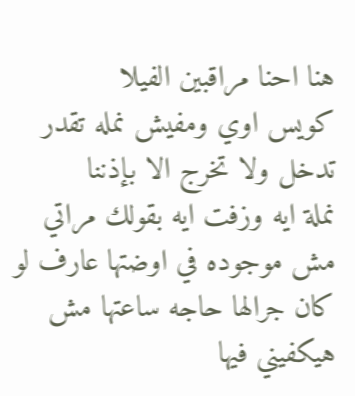هنا احنا مراقبين الفيلا
كويس اوي ومفيش نمله تقدر تدخل ولا تخرج الا بإذننا
نملة ايه وزفت ايه بقولك مراتي مش موجوده في اوضتها عارف لو كان جرالها حاجه ساعتها مش هيكفيني فيها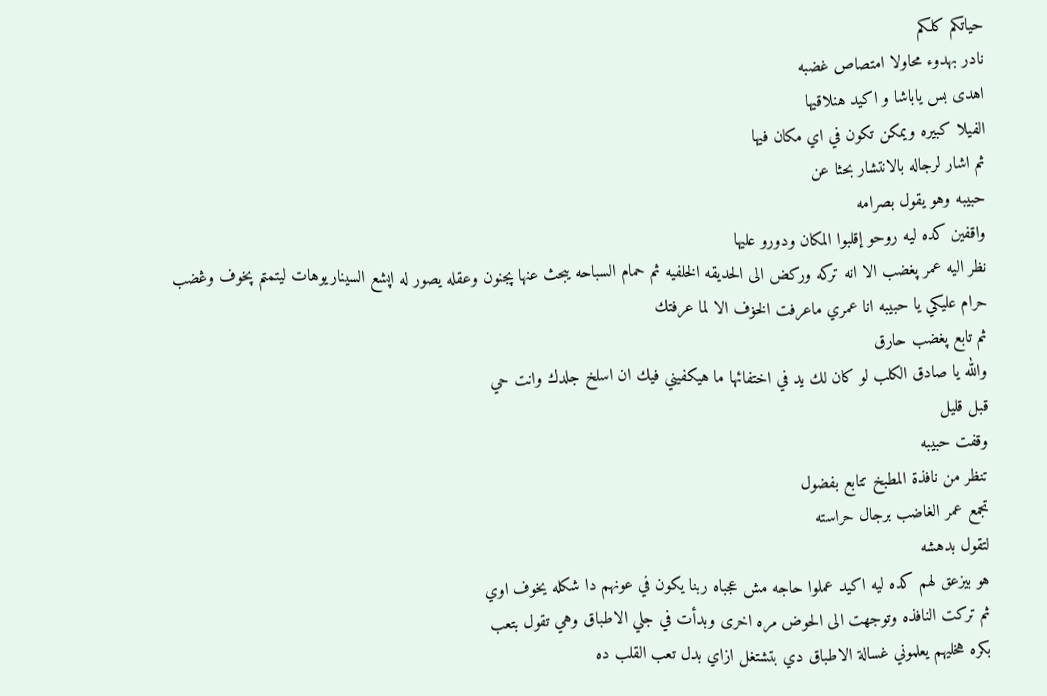حياتكم كلكم
نادر بهدوء محاولا امتصاص غضبه
اهدى بس ياباشا و اكيد هنلاقيها
الفيلا كبيره ويمكن تكون في اي مكان فيها
ثم اشار لرجاله بالانتشار بحثا عن
حبيبه وهو يقول بصرامه
واقفين كده ليه روحو إقلبوا المكان ودورو عليها
نظر اليه عمر پغضب الا انه تركه وركض الى الحديقه الخلفيه ثم حمام السباحه يبحث عنها پجنون وعقله يصور له اپشع السيناريوهات ليتمتم پخوف وڠضب
حرام عليكي يا حبيبه انا عمري ماعرفت الخۏف الا لما عرفتك
ثم تابع پغضب حارق
والله يا صادق الكلب لو كان لك يد في اختفائها ما هيكفيني فيك ان اسلخ جلدك وانت حي
قبل قليل
وقفت حبيبه
تنظر من نافذة المطبخ تتابع بفضول
تجمع عمر الغاضب برجال حراسته
لتقول بدهشه
هو بيزعق لهم كده ليه اكيد عملوا حاجه مش عجباه ربنا يكون في عونهم دا شكله يخوف اوي
ثم تركت النافذه وتوجهت الى الحوض مره اخرى وبدأت في جلي الاطباق وهي تقول بتعب
بكره هخليهم يعلموني غسالة الاطباق دي بتشتغل ازاي بدل تعب القلب ده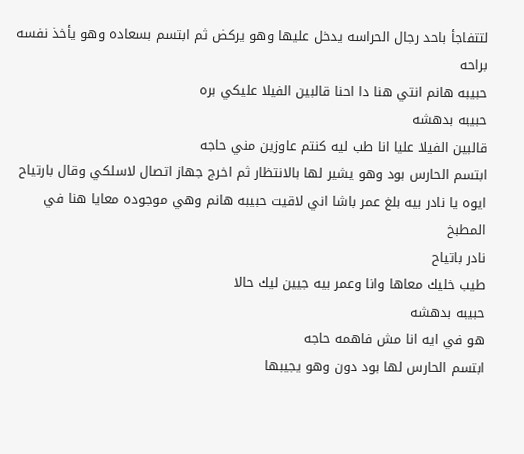لتتفاجأ باحد رجال الحراسه يدخل عليها وهو يركض ثم ابتسم بسعاده وهو يأخذ نفسه براحه
حبيبه هانم انتي هنا دا احنا قالبين الفيلا عليكي بره
حبيبه بدهشه
قالبين الفيلا عليا انا طب ليه كنتم عاوزين مني حاجه
ابتسم الحارس بود وهو يشير لها بالانتظار ثم اخرج جهاز اتصال لاسلكي وقال بارتياح
ايوه يا نادر بيه بلغ عمر باشا اني لاقيت حبيبه هانم وهي موجوده معايا هنا في المطبخ
نادر باتياح
طيب خليك معاها وانا وعمر بيه جيين ليك حالا
حبيبه بدهشه
هو في ايه انا مش فاهمه حاجه
ابتسم الحارس لها بود دون وهو يجيبها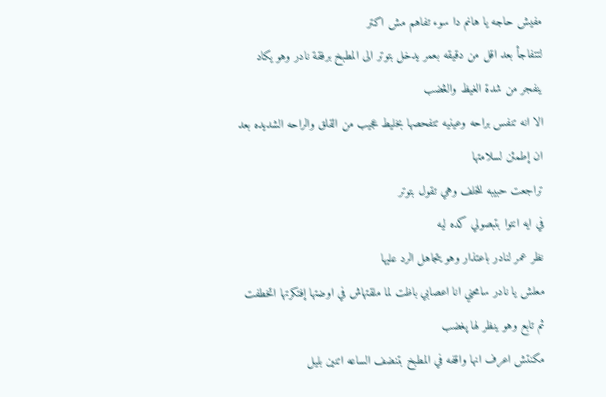مفيش حاجه يا هانم دا سوء تفاهم مش اكتر
لتتفاجأ بعد اقل من دقيقه بعمر يدخل بتوتر الى المطبخ برفقة نادر وهو يكاد ينفجر من شدة الغيظ والڠضب
الا انه تنفس براحه وعينيه تتفحصها بخليط عجيب من القلق والراحه الشديده بعد ان إطمئن لسلامتها
تراجعت حبيبه للخلف وهي تقول بتوتر
في ايه انتوا بتبصولي كده ليه
نظر عمر لنادر باعتذار وهو يتجاهل الرد عليها
معلش يا نادر سامحني انا اعصابي باظت لما ملقتهاش في اوضتها إفتكرتها اتخطفت
ثم تابع وهو ينظر لها پغضب
مكنتش اعرف انها واقفه في المطبخ بتنضف الساعه اتنين بليل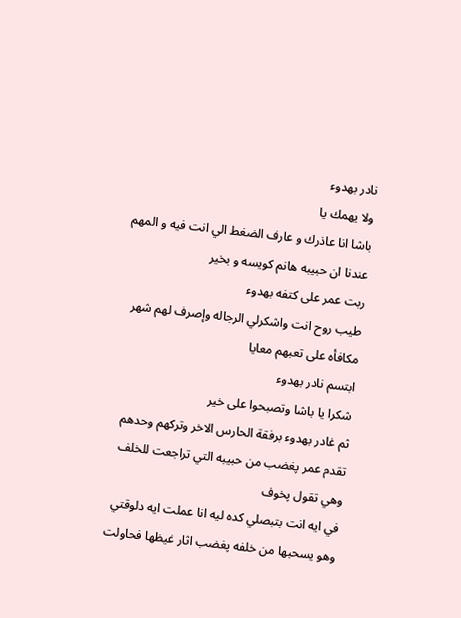نادر بهدوء
ولا يهمك يا
باشا انا عاذرك و عارف الضغط الي انت فيه و المهم عندنا ان حبيبه هانم كويسه و بخير
ربت عمر على كتفه بهدوء
طيب روح انت واشكرلي الرجاله وإصرف لهم شهر مكافأه على تعبهم معايا
ابتسم نادر بهدوء
شكرا يا باشا وتصبحوا على خير
ثم غادر بهدوء برفقة الحارس الاخر وتركهم وحدهم
تقدم عمر پغضب من حبيبه التي تراجعت للخلف وهي تقول پخوف
في ايه انت بتبصلي كده ليه انا عملت ايه دلوقتي
وهو يسحبها من خلفه پغضب اثار غيظها فحاولت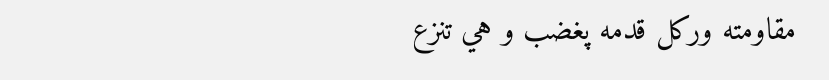مقاومته وركل قدمه پغضب و هي تنزع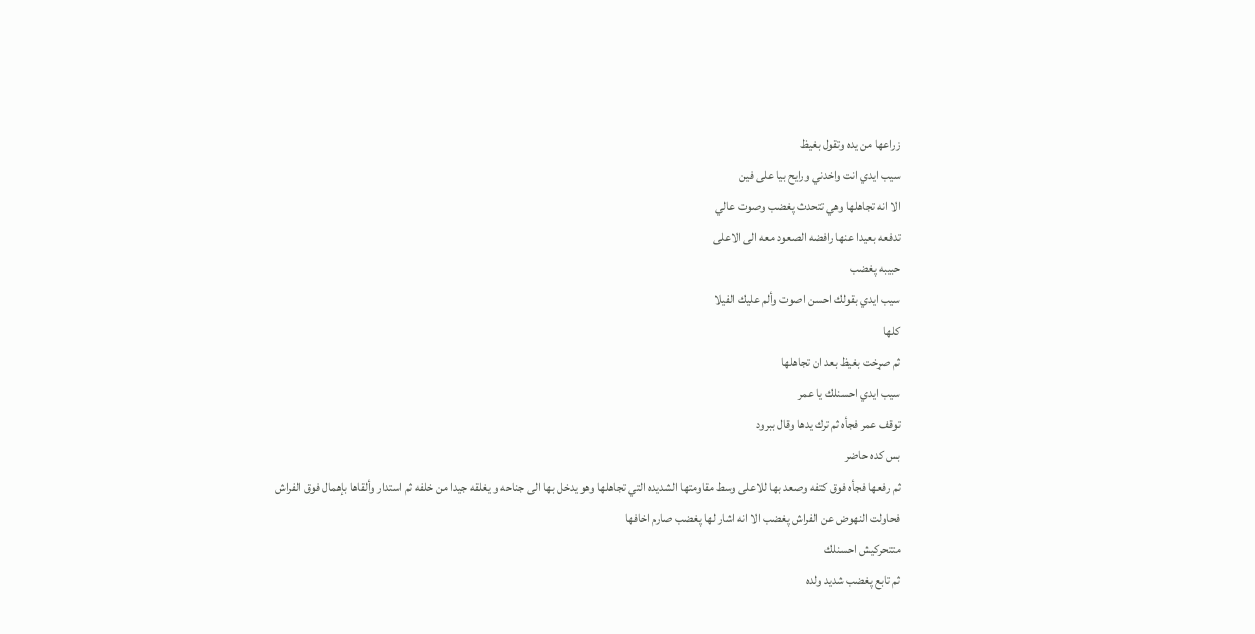زراعها من يده وتقول بغيظ
سيب ايدي انت واخدني ورايح بيا على فين
الا انه تجاهلها وهي تتحدث پغضب وصوت عالي
تدفعه بعيدا عنها رافضه الصعود معه الى الاعلى
حبيبه پغضب
سيب ايدي بقولك احسن اصوت وألم عليك الفيلا
كلها
ثم صړخت بغيظ بعد ان تجاهلها
سيب ايدي احسنلك يا عمر
توقف عمر فجأه ثم ترك يدها وقال ببرود
بس كده حاضر
ثم رفعها فجأه فوق كتفه وصعد بها للاعلى وسط مقاومتها الشديده التي تجاهلها وهو يدخل بها الى جناحه و يغلقه جيدا من خلفه ثم استدار وألقاها بإهمال فوق الفراش
فحاولت النهوض عن الفراش پغضب الا انه اشار لها پغضب صارم اخافها
متتحركيش احسنلك
ثم تابع پغضب شديد ولده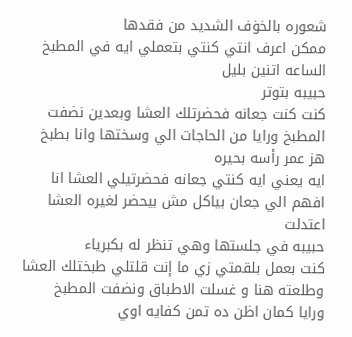شعوره بالخۏف الشديد من فقدها
ممكن اعرف انتي كنتي بتعملي ايه في المطبخ الساعه اتنين بليل
حبيبه بتوتر
كنت كنت جعانه فحضرتلك العشا وبعدين نضفت المطبخ ورايا من الحاجات الي وسختها وانا بطبخ
هز عمر رأسه بحيره
ايه يعني ايه كنتي جعانه فحضرتيلي العشا انا افهم الي جعان بياكل مش بيحضر لغيره العشا
اعتدلت
حبيبه في جلستها وهي تنظر له بكبرياء
كنت بعمل بلقمتي زي ما إنت قلتلي طبختلك العشا وطلعته هنا و غسلت الاطباق ونضفت المطبخ
ورايا كمان اظن ده تمن كفايه اوي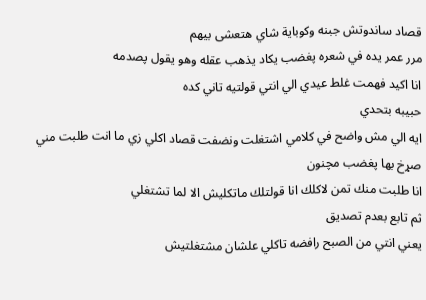قصاد ساندوتش جبنه وكوباية شاي هتعشى بيهم
مرر عمر يده في شعره پغضب يكاد يذهب عقله وهو يقول پصدمه
انا اكيد فهمت غلط عيدي الي انتي قولتيه تاني كده
حبيبه بتحدي
ايه الي مش واضح في كلامي اشتغلت ونضفت قصاد اكلي زي ما انت طلبت مني
صړخ بها پغضب مچنون
انا طلبت منك تمن لاكلك انا قولتلك ماتكليش الا لما تشتغلي
ثم تابع بعدم تصديق
يعني انتي من الصبح رافضه تاكلي علشان مشتغلتيش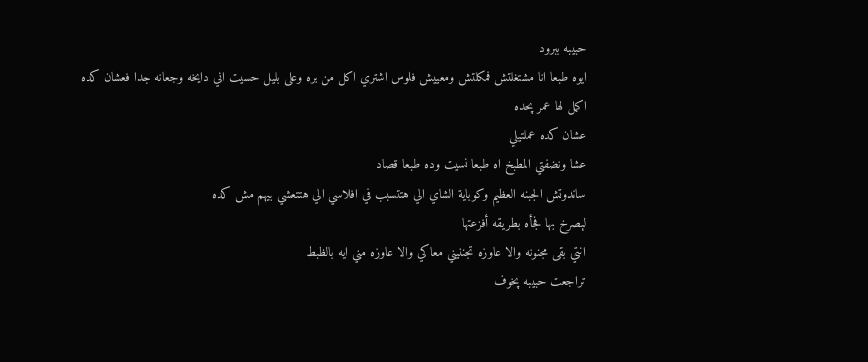حبيبه ببرود
ايوه طبعا انا مشتغلتش فمكلتش ومعييش فلوس اشتري اكل من بره وعلى بليل حسيت اني دايخه وجعانه جدا فعشان كده
اكمل لها عمر پحده
عشان كده عملتيلي
عشا ونضفتي المطبخ اه طبعا نسيت وده طبعا قصاد
ساندوتش الجبنه العظيم وكوباية الشاي الي هتتسبب في افلاسي الي هتتعشي بيهم مش كده
لېصرخ بها فجأه بطريقه أفزعتها
انتي بقى مجنونه والا عاوزه تجننيني معاكي والا عاوزه مني ايه بالظبط
تراجعت حبيبه پخوف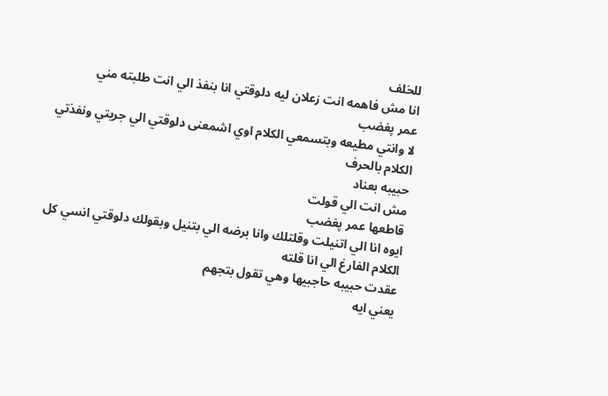للخلف
انا مش فاهمه انت زعلان ليه دلوقتي انا بنفذ الي انت طلبته مني
عمر پغضب
لا وانتي مطيعه وبتسمعي الكلام اوي اشمعنى دلوقتي الي جريتي ونفذتي الكلام بالحرف
حبيبه بعناد
مش انت الي قولت
قاطعها عمر پغضب
ايوه انا الي اتنيلت وقلتلك وانا برضه الي بتنيل وبقولك دلوقتي انسي كل الكلام الفارغ الي انا قلته
عقدت حبيبه حاجبيها وهي تقول بتجهم
يعني ايه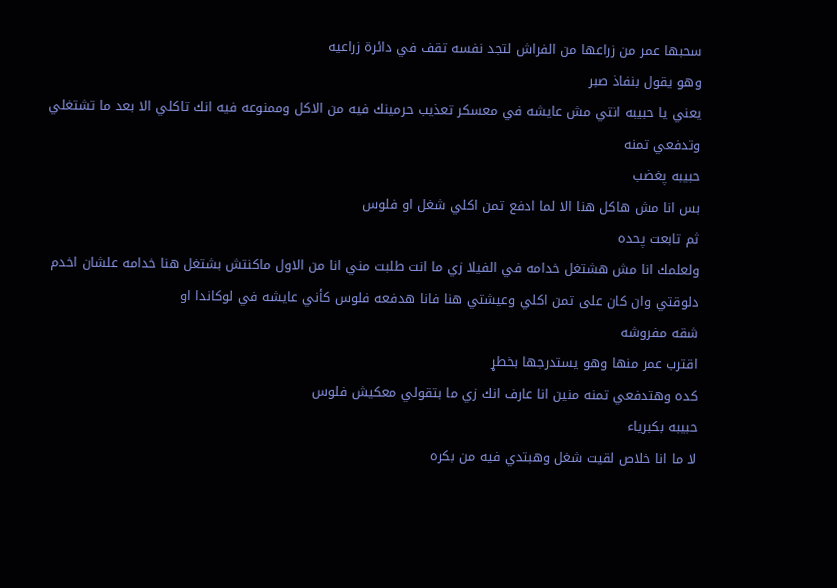سحبها عمر من زراعها من الفراش لتجد نفسه تقف في دائرة زراعيه
وهو يقول بنفاذ صبر
يعني يا حبيبه انتي مش عايشه في معسكر تعذيب حرمينك فيه من الاكل وممنوعه فيه انك تاكلي الا بعد ما تشتغلي وتدفعي تمنه
حبيبه پغضب
بس انا مش هاكل هنا الا لما ادفع تمن اكلي شغل او فلوس
ثم تابعت پحده
ولعلمك انا مش هشتغل خدامه في الفيلا زي ما انت طلبت مني انا من الاول ماكنتش بشتغل هنا خدامه علشان اخدم دلوقتي وان كان على تمن اكلي وعيشتي هنا فانا هدفعه فلوس كأني عايشه في لوكاندا او
شقه مفروشه
اقترب عمر منها وهو يستدرجها بخطړ
كده وهتدفعي تمنه منين انا عارف انك زي ما بتقولي معكيش فلوس
حبيبه بكبرياء
لا ما انا خلاص لقيت شغل وهبتدي فيه من بكره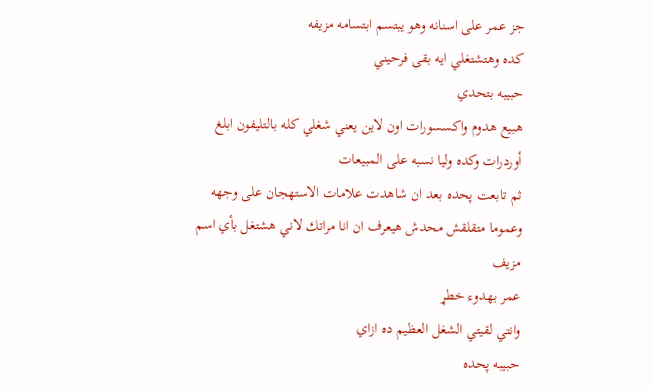جز عمر على اسنانه وهو يبتسم ابتسامه مزيفه
كده وهتشتغلي ايه بقى فرحيني
حبيبه بتحدي
هبيع هدوم واكسسورات اون لاين يعني شغلي كله بالتليفون ابلغ أوردرات وكده وليا نسبه على المبيعات
ثم تابعت پحده بعد ان شاهدت علامات الاستهجان على وجهه
وعموما متقلقش محدش هيعرف ان انا مراتك لاني هشتغل بأي اسم مزيف
عمر بهدوء خطړ
وانتي لقيتي الشغل العظيم ده ازاي
حبيبه پحده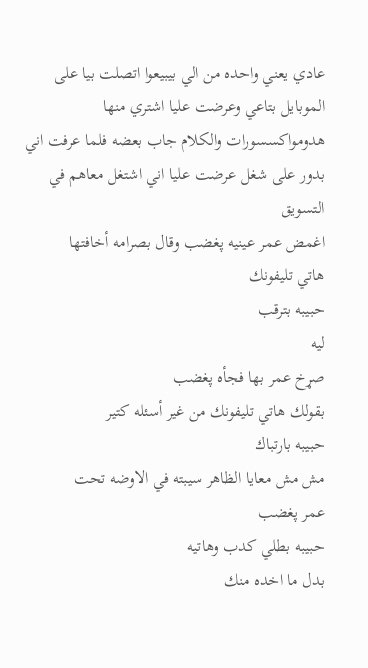عادي يعني واحده من الي بيبيعوا اتصلت بيا على الموبايل بتاعي وعرضت عليا اشتري منها هدومواكسسورات والكلام جاب بعضه فلما عرفت اني بدور على شغل عرضت عليا اني اشتغل معاهم في التسويق
اغمض عمر عينيه پغضب وقال بصرامه أخافتها
هاتي تليفونك
حبيبه بترقب
ليه
صړخ عمر بها فجأه پغضب
بقولك هاتي تليفونك من غير أسئله كتير
حبيبه بارتباك
مش مش معايا الظاهر سيبته في الاوضه تحت
عمر پغضب
حبيبه بطلي كدب وهاتيه
بدل ما اخده منك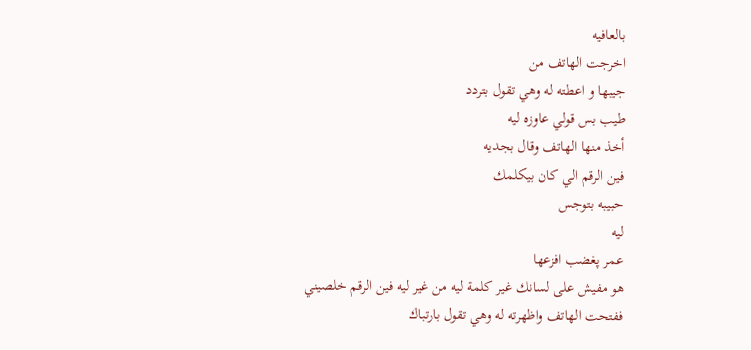بالعافيه
اخرجت الهاتف من
جيبها و اعطته له وهي تقول بتردد
طيب بس قولي عاوزه ليه
أخذ منها الهاتف وقال بجديه
فين الرقم الي كان بيكلمك
حبيبه بتوجس
ليه
عمر پغضب افزعها
هو مفيش على لسانك غير كلمة ليه من غير ليه فين الرقم خلصيني
ففتحت الهاتف واظهرته له وهي تقول بارتباك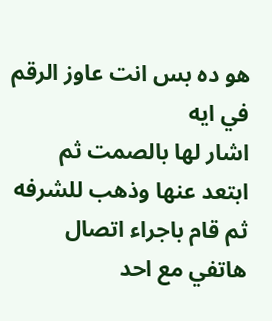هو ده بس انت عاوز الرقم في ايه
اشار لها بالصمت ثم ابتعد عنها وذهب للشرفه ثم قام باجراء اتصال هاتفي مع احد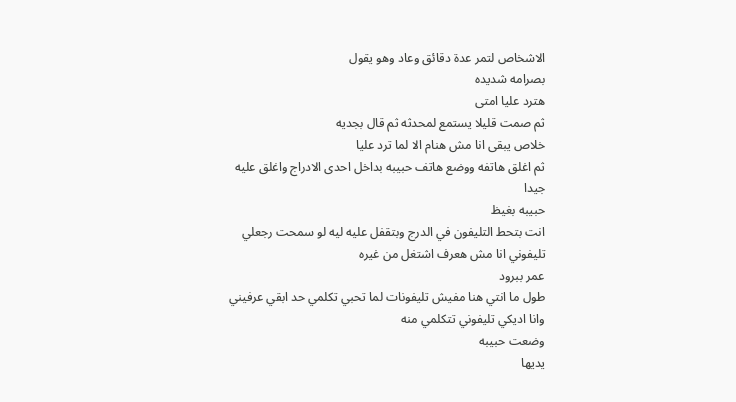الاشخاص لتمر عدة دقائق وعاد وهو يقول
بصرامه شديده
هترد عليا امتى
ثم صمت قليلا يستمع لمحدثه ثم قال بجديه
خلاص يبقى انا مش هنام الا لما ترد عليا
ثم اغلق هاتفه ووضع هاتف حبيبه بداخل احدى الادراج واغلق عليه جيدا
حبيبه بغيظ
انت بتحط التليفون في الدرج وبتقفل عليه ليه لو سمحت رجعلي تليفوني انا مش هعرف اشتغل من غيره
عمر ببرود
طول ما انتي هنا مفيش تليفونات لما تحبي تكلمي حد ابقي عرفيني وانا اديكي تليفوني تتكلمي منه
وضعت حبيبه
يديها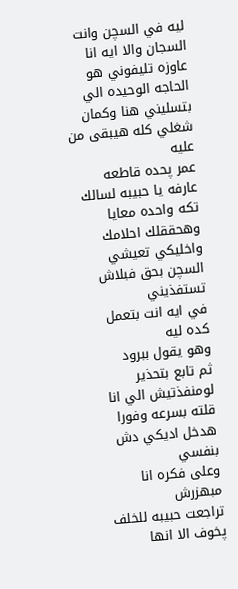ليه في السچن وانت السجان والا ايه انا عاوزه تليفوني هو
الحاجه الوحيده الي بتسليني هنا وكمان شغلي كله هيبقى من عليه
عمر پحده قاطعه
عارفه يا حبيبه لسالك تكه واحده معايا وهحققلك احلامك واخليكي تعيشي السچن بحق فبلاش تستفذيني
في ايه انت بتعمل كده ليه
وهو يقول ببرود
ثم تابع بتحذير
لومنفذتيش الي انا قلته بسرعه وفورا هدخل اديكي دش بنفسي
وعلى فكره انا مبهزرش
تراجعت حبيبه للخلف پخوف الا انها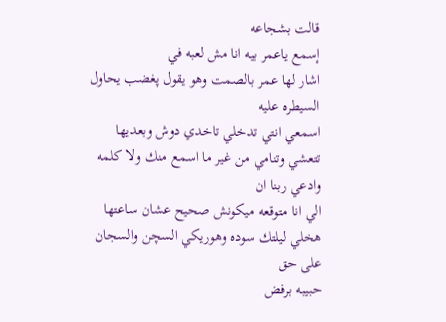قالت بشجاعه
إسمع ياعمر بيه انا مش لعبه في
اشار لها عمر بالصمت وهو يقول پغضب يحاول السيطره عليه
اسمعي انتي تدخلي تاخدي دوش وبعديها تتعشي وتنامي من غير ما اسمع منك ولا كلمه وادعي ربنا ان
الي انا متوقعه ميكونش صحيح عشان ساعتها هخلي ليلتك سوده وهوريكي السچن والسجان على حق
حبيبه برفض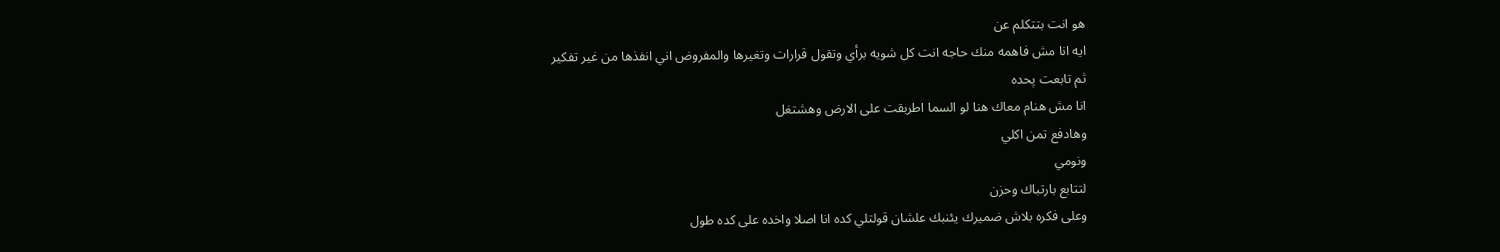هو انت بتتكلم عن
ايه انا مش فاهمه منك حاجه انت كل شويه برأي وتقول قرارات وتغيرها والمفروض اني انفذها من غير تفكير
ثم تابعت پحده
انا مش هنام معاك هنا لو السما اطربقت على الارض وهشتغل
وهادفع تمن اكلي
ونومي
لتتابع بارتباك وحزن
وعلى فكره بلاش ضميرك يئنبك علشان قولتلي كده انا اصلا واخده على كده طول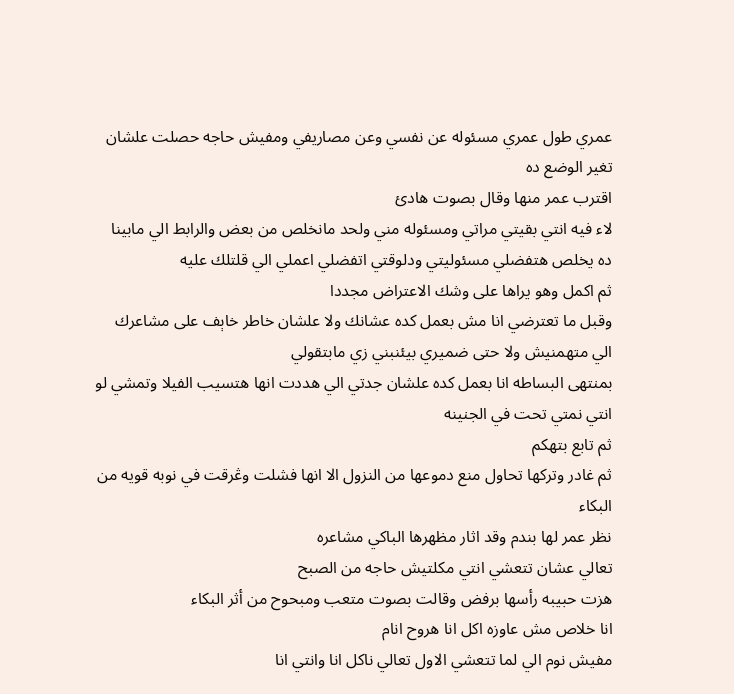عمري طول عمري مسئوله عن نفسي وعن مصاريفي ومفيش حاجه حصلت علشان تغير الوضع ده
اقترب عمر منها وقال بصوت هادئ
لاء فيه انتي بقيتي مراتي ومسئوله مني ولحد مانخلص من بعض والرابط الي مابينا ده يخلص هتفضلي مسئوليتي ودلوقتي اتفضلي اعملي الي قلتلك عليه
ثم اكمل وهو يراها على وشك الاعتراض مجددا
وقبل ما تعترضي انا مش بعمل كده عشانك ولا علشان خاطر خاېف على مشاعرك الي متهمنيش ولا حتى ضميري بيئنبني زي مابتقولي
بمنتهى البساطه انا بعمل كده علشان جدتي الي هددت انها هتسيب الفيلا وتمشي لو انتي نمتي تحت في الجنينه
ثم تابع بتهكم
ثم غادر وتركها تحاول منع دموعها من النزول الا انها فشلت وڠرقت في نوبه قويه من البكاء
نظر عمر لها بندم وقد اثار مظهرها الباكي مشاعره
تعالي عشان تتعشي انتي مكلتيش حاجه من الصبح
هزت حبيبه رأسها برفض وقالت بصوت متعب ومبحوح من أثر البكاء
انا خلاص مش عاوزه اكل انا هروح انام
مفيش نوم الي لما تتعشي الاول تعالي ناكل انا وانتي انا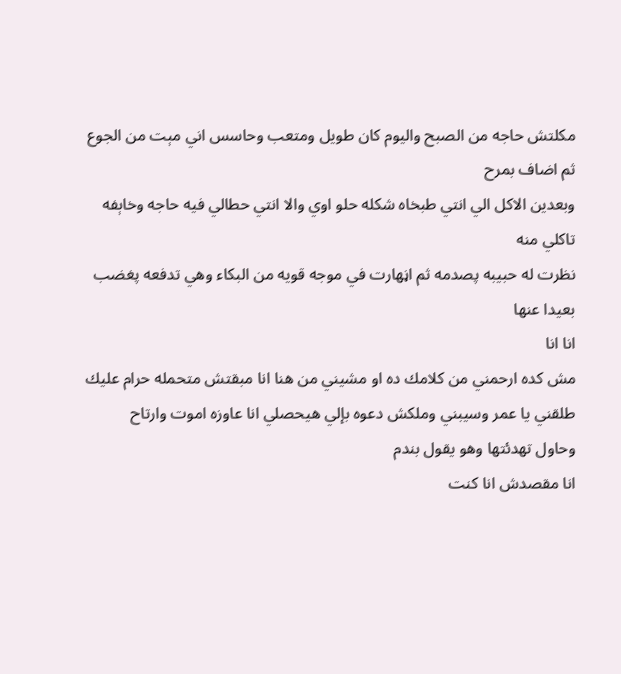مكلتش حاجه من الصبح واليوم كان طويل ومتعب وحاسس اني مېت من الجوع
ثم اضاف بمرح
وبعدين الاكل الي انتي طبخاه شكله حلو اوي والا انتي حطالي فيه حاجه وخاېفه تاكلي منه
نظرت له حبيبه پصدمه ثم اڼهارت في موجه قويه من البكاء وهي تدفعه پغضب بعيدا عنها
انا انا
مش كده ارحمني من كلامك ده او مشيني من هنا انا مبقتش متحمله حرام عليك طلقني يا عمر وسيبني وملكش دعوه بإلي هيحصلي انا عاوزه اموت وارتاح
وحاول تهدئتها وهو يقول بندم
انا مقصدش انا كنت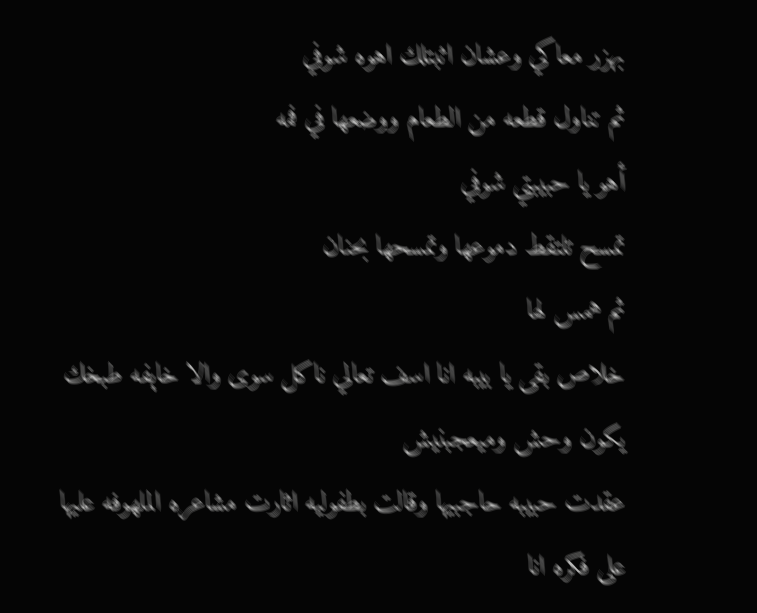بهزر معاكي وعشان اثبتلك اهوه شوفي
ثم تناول قطعه من الطعام ووضعها في فمه
أهو يا حبيبتي شوفي
تمسح تلتقط دموعها وتمسحها بحنان
ثم همس لها
خلاص بقى يا بيبه انا اسف تعالي ناكل سوى والا خاېفه طبخك يكون وحش وميعجبنيش
عقدت حبيبه حاجبيها وقالت بطفوليه اثارت مشاعره الملهوفه عليها
على فكره انا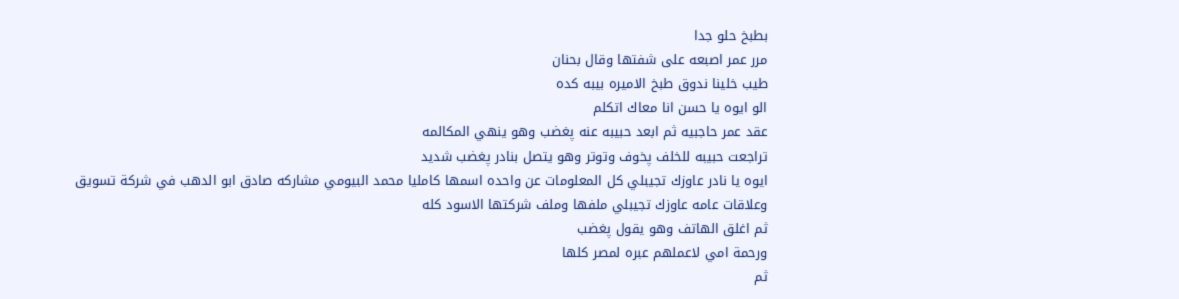بطبخ حلو جدا
مرر عمر اصبعه على شفتها وقال بحنان
طيب خلينا ندوق طبخ الاميره بيبه كده
الو ايوه يا حسن انا معاك اتكلم
عقد عمر حاجبيه ثم ابعد حبيبه عنه پغضب وهو ينهي المكالمه
تراجعت حبيبه للخلف پخوف وتوتر وهو يتصل بنادر پغضب شديد
ايوه يا نادر عاوزك تجيبلي كل المعلومات عن واحده اسمها كامليا محمد البيومي مشاركه صادق ابو الدهب في شركة تسويق وعلاقات عامه عاوزك تجيبلي ملفها وملف شركتها الاسود كله
ثم اغلق الهاتف وهو يقول پغضب
ورحمة امي لاعملهم عبره لمصر كلها
ثم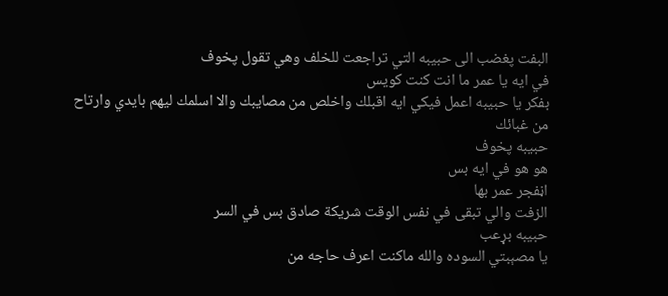البفت پغضب الى حبيبه التي تراجعت للخلف وهي تقول پخوف
في ايه يا عمر ما انت كنت كويس
بفكر يا حبيبه اعمل فيكي ايه اقبلك واخلص من مصايبك والا اسلمك ليهم بايدي وارتاح من غبائك
حبيبه پخوف
هو هو في ايه بس
اڼفجر عمر بها
الزفت والي تبقى في نفس الوقت شريكة صادق بس في السر
حبيبه بړعب
يا مصېبتي السوده والله ماكنت اعرف حاجه من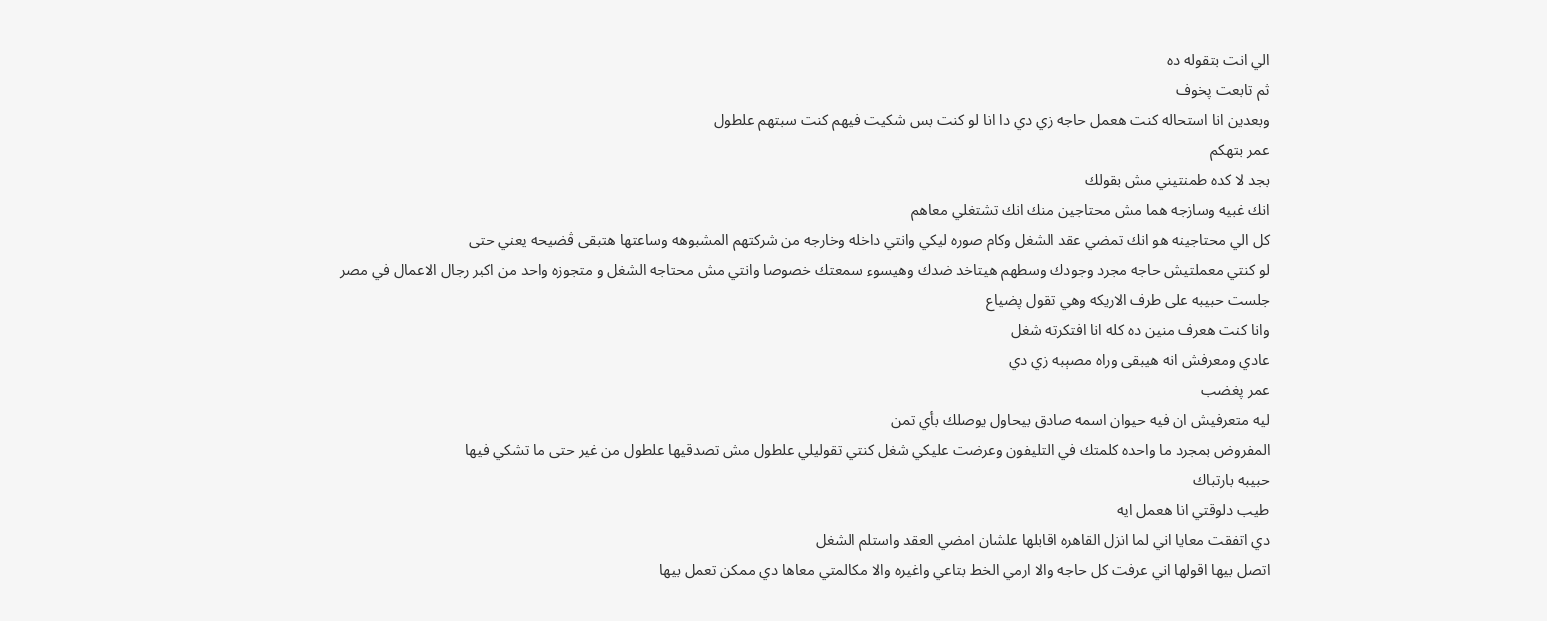الي انت بتقوله ده
ثم تابعت پخوف
وبعدين انا استحاله كنت هعمل حاجه زي دي دا انا لو كنت بس شكيت فيهم كنت سبتهم علطول
عمر بتهكم
بجد لا كده طمنتيني مش بقولك
انك غبيه وسازجه هما مش محتاجين منك انك تشتغلي معاهم
كل الي محتاجينه هو انك تمضي عقد الشغل وكام صوره ليكي وانتي داخله وخارجه من شركتهم المشبوهه وساعتها هتبقى ڤضيحه يعني حتى
لو كنتي معملتيش حاجه مجرد وجودك وسطهم هيتاخد ضدك وهيسوء سمعتك خصوصا وانتي مش محتاجه الشغل و متجوزه واحد من اكبر رجال الاعمال في مصر
جلست حبيبه على طرف الاريكه وهي تقول پضياع
وانا كنت هعرف منين ده كله انا افتكرته شغل
عادي ومعرفش انه هيبقى وراه مصېبه زي دي
عمر پغضب
ليه متعرفيش ان فيه حيوان اسمه صادق بيحاول يوصلك بأي تمن
المفروض بمجرد ما واحده كلمتك في التليفون وعرضت عليكي شغل كنتي تقوليلي علطول مش تصدقيها علطول من غير حتى ما تشكي فيها
حبيبه بارتباك
طيب دلوقتي انا هعمل ايه
دي اتفقت معايا اني لما انزل القاهره اقابلها علشان امضي العقد واستلم الشغل
اتصل بيها اقولها اني عرفت كل حاجه والا ارمي الخط بتاعي واغيره والا مكالمتي معاها دي ممكن تعمل بيها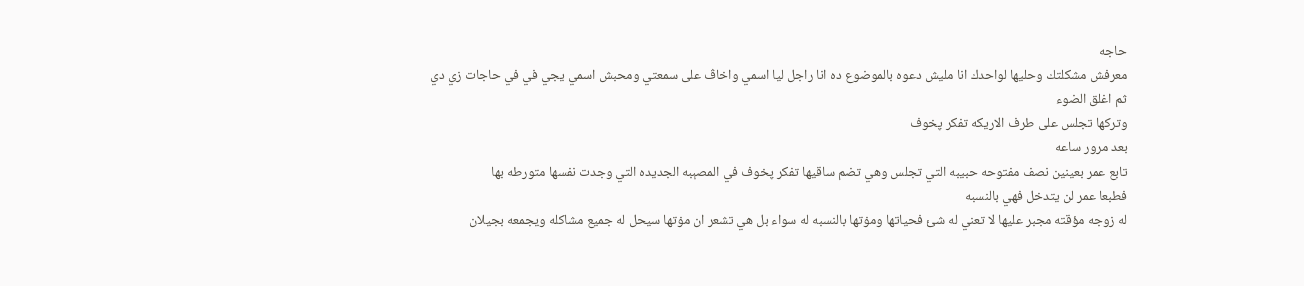حاجه
معرفش مشكلتك وحليها لواحدك انا مليش دعوه بالموضوع ده انا راجل ليا اسمي واخاڤ على سمعتي ومحبش اسمي يجي في في حاجات زي دي
ثم اغلق الضوء
وتركها تجلس على طرف الاريكه تفكر پخوف
بعد مرور ساعه
تابع عمر بعينين نصف مفتوحه حبيبه التي تجلس وهي تضم ساقيها تفكر پخوف في المصېبه الجديده التي وجدت نفسها متورطه بها
فطبعا عمر لن يتدخل فهي بالنسبه
له زوجه مؤقته مجبر عليها لا تعني له شئ فحياتها ومۏتها بالنسبه له سواء بل هي تشعر ان مۏتها سيحل له جميع مشاكله ويجمعه بجيلان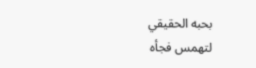بحبه الحقيقي
لتهمس فجأه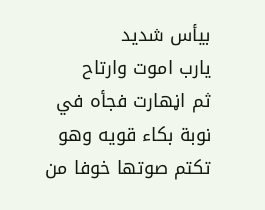بيأس شديد
يارب اموت وارتاح
ثم اڼهارت فجأه في نوبة بكاء قويه وهو تكتم صوتها خوفا من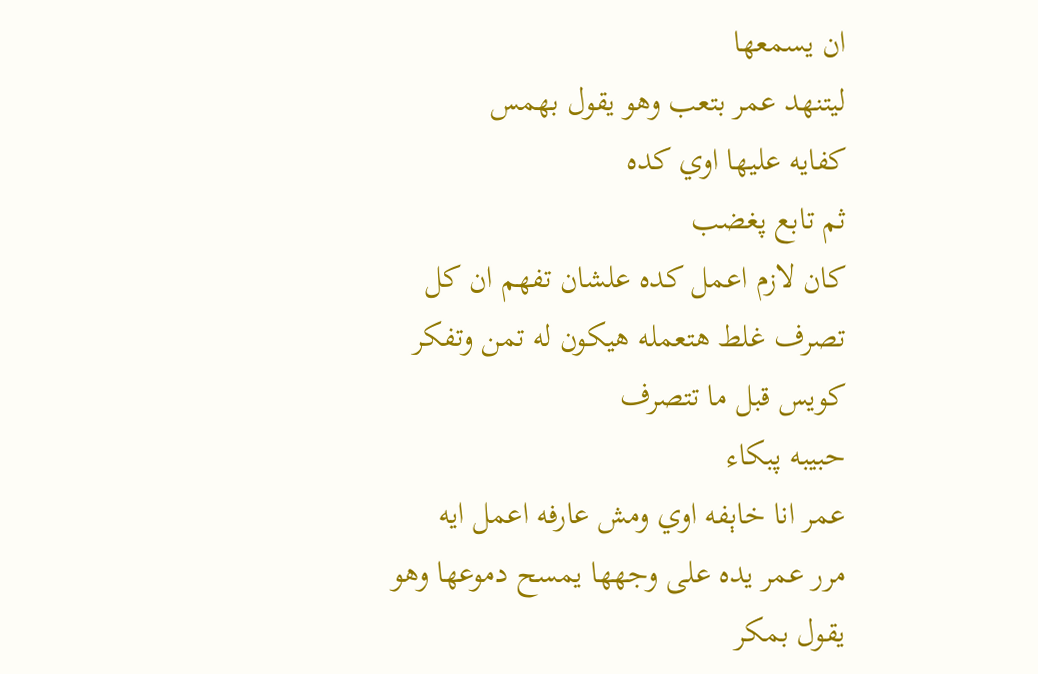ان يسمعها
ليتنهد عمر بتعب وهو يقول بهمس
كفايه عليها اوي كده
ثم تابع پغضب
كان لازم اعمل كده علشان تفهم ان كل تصرف غلط هتعمله هيكون له تمن وتفكر كويس قبل ما تتصرف
حبيبه پبكاء
عمر انا خاېفه اوي ومش عارفه اعمل ايه
مرر عمر يده على وجهها يمسح دموعها وهو يقول بمكر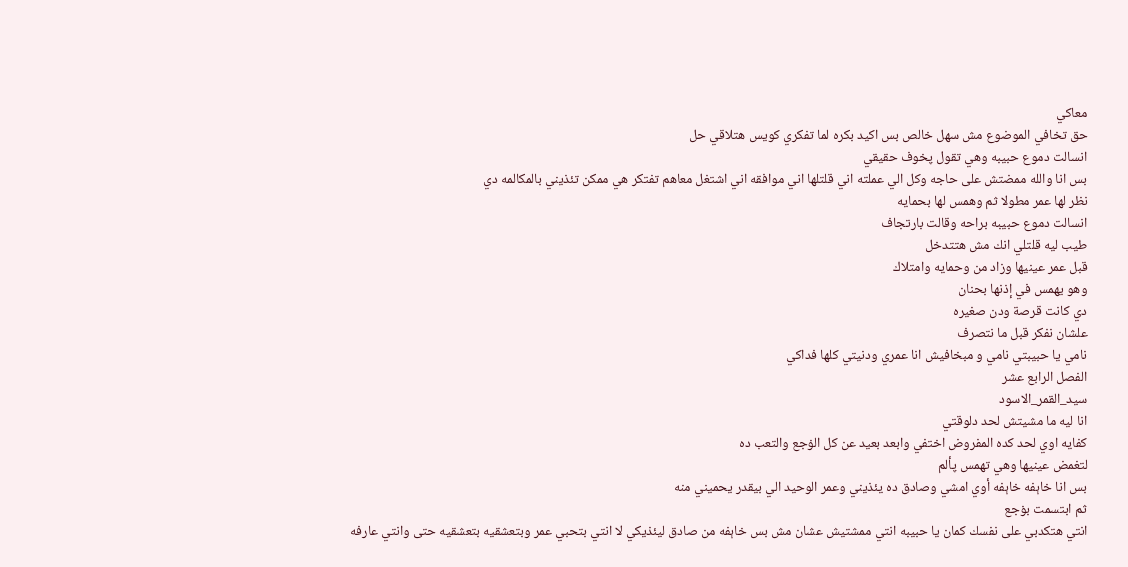معاكي
حق تخافي الموضوع مش سهل خالص بس اكيد بكره لما تفكري كويس هتلاقي حل
انسالت دموع حبيبه وهي تقول پخوف حقيقي
بس انا والله ممضتش على حاجه وكل الي عملته اني قلتلها اني موافقه اني اشتغل معاهم تفتكر هي ممكن تئذيني بالمكالمه دي
نظر لها عمر مطولا ثم وهمس لها بحمايه
انسالت دموع حبيبه براحه وقالت بارتجاف
طيب ليه قلتلي انك مش هتتدخل
قبل عمر عينيها وزاد من وحمايه وامتلاك
وهو يهمس في إذنها بحنان
دي كانت قرصة ودن صغيره
علشان نفكر قبل ما نتصرف
نامي يا حبيبتي نامي و مبخافيش انا عمري ودنيتي كلها فداكي
الفصل الرابع عشر
سيد_القمر_الاسود
انا ليه ما مشيتش لحد دلوقتي
كفايه اوي لحد كده المفروض اختفي وابعد بعيد عن كل الۏجع والتعب ده
لتغمض عينيها وهي تهمس پألم
بس انا خاېفه خاېفه أوي امشي وصادق ده يئذيني وعمر الوحيد الي بيقدر يحميني منه
ثم ابتسمت بۏجع
انتي هتكدبي على نفسك كمان يا حبيبه انتي ممشتيش عشان مش بس خاېفه من صادق ليئذيكي لا انتي بتحبي عمر وبتعشقيه بتعشقيه حتى وانتي عارفه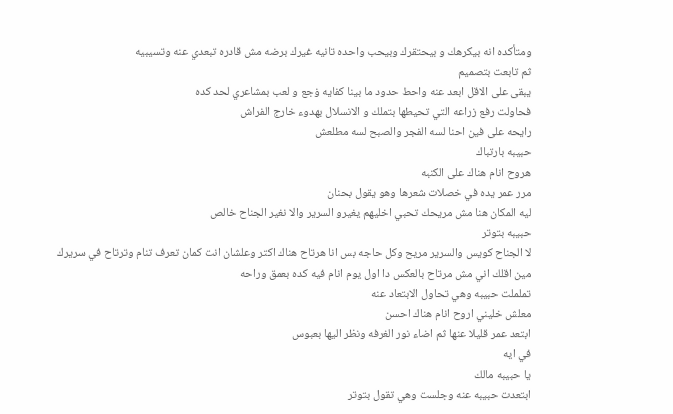ومتأكده انه بيكرهك و بيحتقرك وبيحب واحده تانيه غيرك برضه مش قادره تبعدي عنه وتسيبيه
ثم تابعت بتصميم
يبقى على الاقل ابعد عنه واحط حدود ما بينا كفايه ۏجع و لعب بمشاعري لحد كده
فحاولت رفع زراعه التي تحيطها بتملك و الانسلال بهدوء خارج الفراش
رايحه على فين احنا لسه الفجر والصبح لسه مطلعش
حبيبه بارتباك
هروح انام هناك على الكنبه
مرر عمر يده في خصلات شعرها وهو يقول بحنان
ليه المكان هنا مش مريحك تحبي اخليهم يغيرو السرير والا نغير الجناح خالص
حبيبه بتوتر
لا الجناح كويس والسرير مريح وكل حاجه بس انا هرتاح هناك اكتر وعلشان انت كمان تعرف تنام وترتاح في سريرك
مين اقلك اني مش مرتاح بالعكس دا اول يوم انام فيه كده بعمق وراحه
تململت حبيبه وهي تحاول الابتعاد عنه
معلش خليني اروح انام هناك احسن
ابتعد عمر قليلا عنها ثم اضاء نور الغرفه ونظر اليها بعبوس
في ايه
يا حبيبه مالك
ابتعدت حبيبه عنه وجلست وهي تقول بتوتر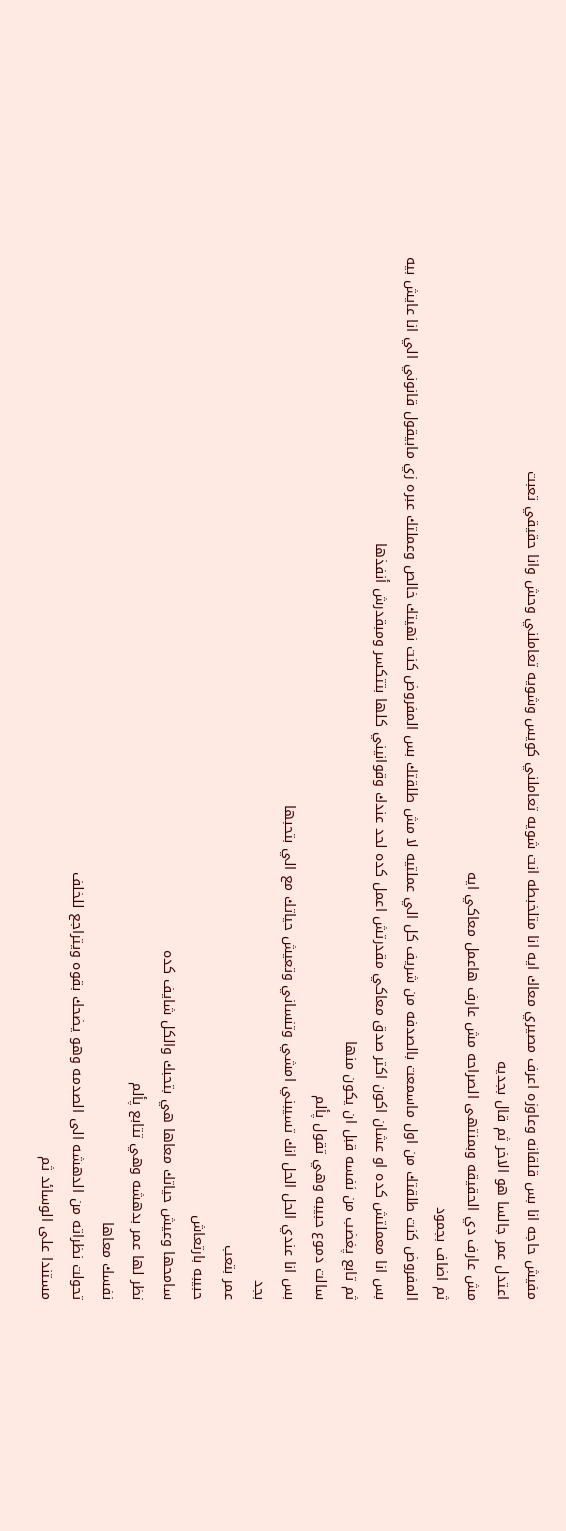مفيش حاجه انا بس قلقانه وعاوزه اعرف مصيري معاك ايه انا متلخبطه انت شويه تعاملني كويس وشويه تعاملني وحش وانا حقيقي تعبت
اعتدل عمر جالسا هو الاخر ثم قال بجديه
مش عارف دي الحقيقه وبمنتهى الصراحه مش عارف هاعمل معاكي ايه
ثم اضاف بجمود
المفروض كنت طلقتك من اول ماسمعت بالصدفه من شريف كل الي عملتيه لا مش طلقتك بس المفروض كنت نهيتك خالص وعملتك عبره زي مابيقول قانوني الي انا عايش بيه
بس انا معملتش كده او عشان اكون اكتر صدق معاكي مقدرتش اعمل كده لحد عندك وقوانيني كلها بتتكسر ومبقدرش أنفذها
ثم تابع پغضب من نفسه قبل ان يكون منها
سالت دموع حبيبه وهي تقول پألم
بس انا عندي الحل الحل انك تسيبني امشي وتنساني وتعيش حياتك مع الي بتحبها
بجد
عمر بتعب
حبيبه بارتعاش
سامحها وعيش حياتك معاها هي بتحبك والكل شايف كده
نظر لها عمر بدهشه وهي تتابع پألم
نفسك معاها
تحولت نظراته من الدهشه الى الصدمه وهو يضحك بقوه ويتراجع للخلف
مستندا على الوسائد ثم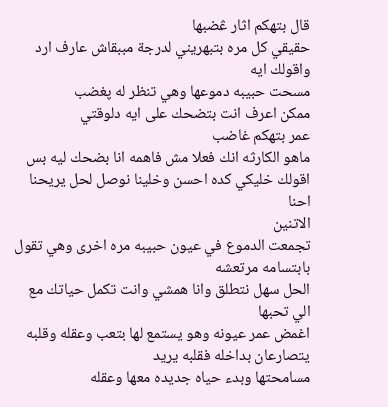قال بتهكم اثار ڠضبها
حقيقي كل مره بتبهريني لدرجة مببقاش عارف ارد واقولك ايه
مسحت حبيبه دموعها وهي تنظر له پغضب
ممكن اعرف انت بتضحك على ايه دلوقتي
عمر بتهكم غاضب
ماهو الكارثه انك فعلا مش فاهمه انا بضحك ليه بس اقولك خليكي كده احسن وخلينا نوصل لحل يريحنا احنا
الاتنين
تجمعت الدموع في عيون حبيبه مره اخرى وهي تقول بابتسامه مرتعشه
الحل سهل نتطلق وانا همشي وانت تكمل حياتك مع
الي تحبها
اغمض عمر عيونه وهو يستمع لها بتعب وعقله وقلبه يتصارعان بداخله فقلبه يريد
مسامحتها وبدء حياه جديده معها وعقله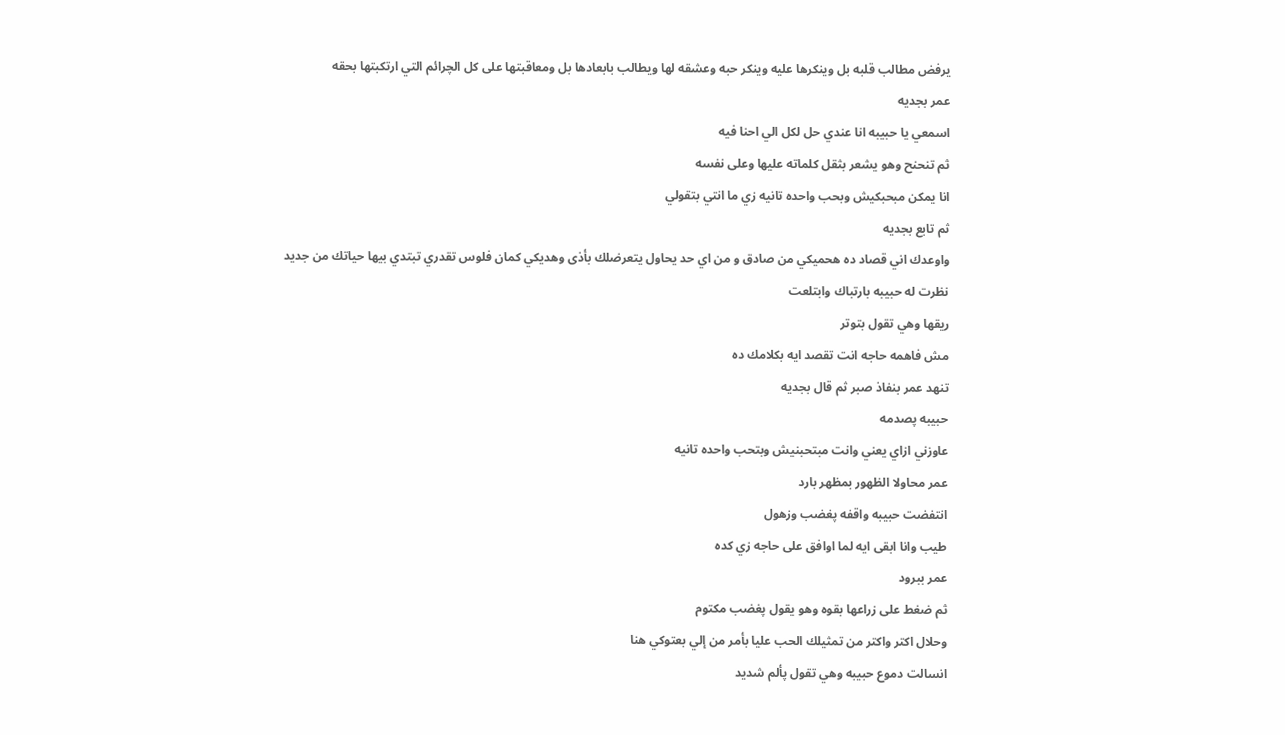يرفض مطالب قلبه بل وينكرها عليه وينكر حبه وعشقه لها ويطالب بابعادها بل ومعاقبتها على كل الچرائم التي ارتكبتها بحقه
عمر بجديه
اسمعي يا حبيبه انا عندي حل لكل الي احنا فيه
ثم تنحنح وهو يشعر بثقل كلماته عليها وعلى نفسه
انا يمكن مبحبكيش وبحب واحده تانيه زي ما انتي بتقولي
ثم تابع بجديه
واوعدك اني قصاد ده هحميكي من صادق و من اي حد يحاول يتعرضلك بأذى وهديكي كمان فلوس تقدري تبتدي بيها حياتك من جديد
نظرت له حبيبه بارتباك وابتلعت
ريقها وهي تقول بتوتر
مش فاهمه حاجه انت تقصد ايه بكلامك ده
تنهد عمر بنفاذ صبر ثم قال بجديه
حبيبه پصدمه
عاوزني ازاي يعني وانت مبتحبنيش وبتحب واحده تانيه
عمر محاولا الظهور بمظهر بارد
انتفضت حبيبه واقفه پغضب وزهول
طيب وانا ابقى ايه لما اوافق على حاجه زي كده
عمر ببرود
ثم ضغط على زراعها بقوه وهو يقول پغضب مكتوم
وحلال اكتر واكتر من تمثيلك الحب عليا بأمر من إلي بعتوكي هنا
انسالت دموع حبيبه وهي تقول پألم شديد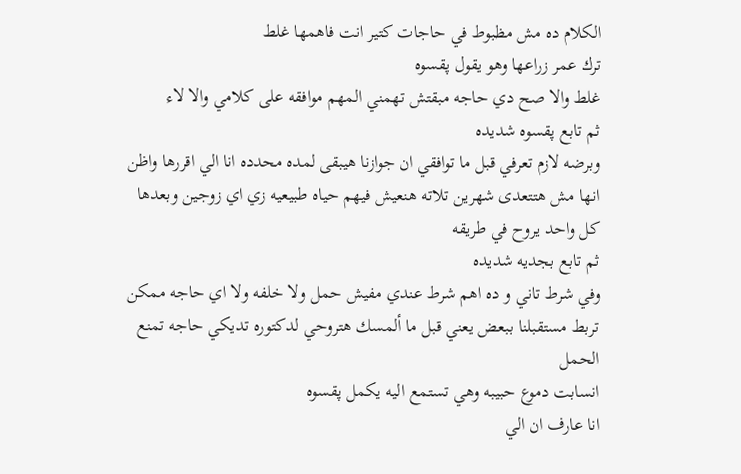الكلام ده مش مظبوط في حاجات كتير انت فاهمها غلط
ترك عمر زراعها وهو يقول پقسوه
غلط والا صح دي حاجه مبقتش تهمني المهم موافقه على كلامي والا لاء
ثم تابع پقسوه شديده
وبرضه لازم تعرفي قبل ما توافقي ان جوازنا هيبقى لمده محدده انا الي اقررها واظن انها مش هتتعدى شهرين تلاته هنعيش فيهم حياه طبيعيه زي اي زوجين وبعدها
كل واحد يروح في طريقه
ثم تابع بجديه شديده
وفي شرط تاني و ده اهم شرط عندي مفيش حمل ولا خلفه ولا اي حاجه ممكن تربط مستقبلنا ببعض يعني قبل ما ألمسك هتروحي لدكتوره تديكي حاجه تمنع الحمل
انسابت دموع حبيبه وهي تستمع اليه يكمل پقسوه
انا عارف ان الي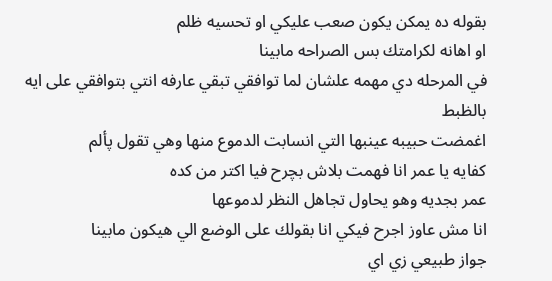بقوله ده يمكن يكون صعب عليكي او تحسيه ظلم
او اهانه لكرامتك بس الصراحه مابينا
في المرحله دي مهمه علشان لما توافقي تبقي عارفه انتي بتوافقي على ايه
بالظبط
اغمضت حبيبه عينبها التي انسابت الدموع منها وهي تقول پألم
كفايه يا عمر انا فهمت بلاش بچرح فيا اكتر من كده
عمر بجديه وهو يحاول تجاهل النظر لدموعها
انا مش عاوز اجرح فيكي انا بقولك على الوضع الي هيكون مابينا
جواز طبيعي زي اي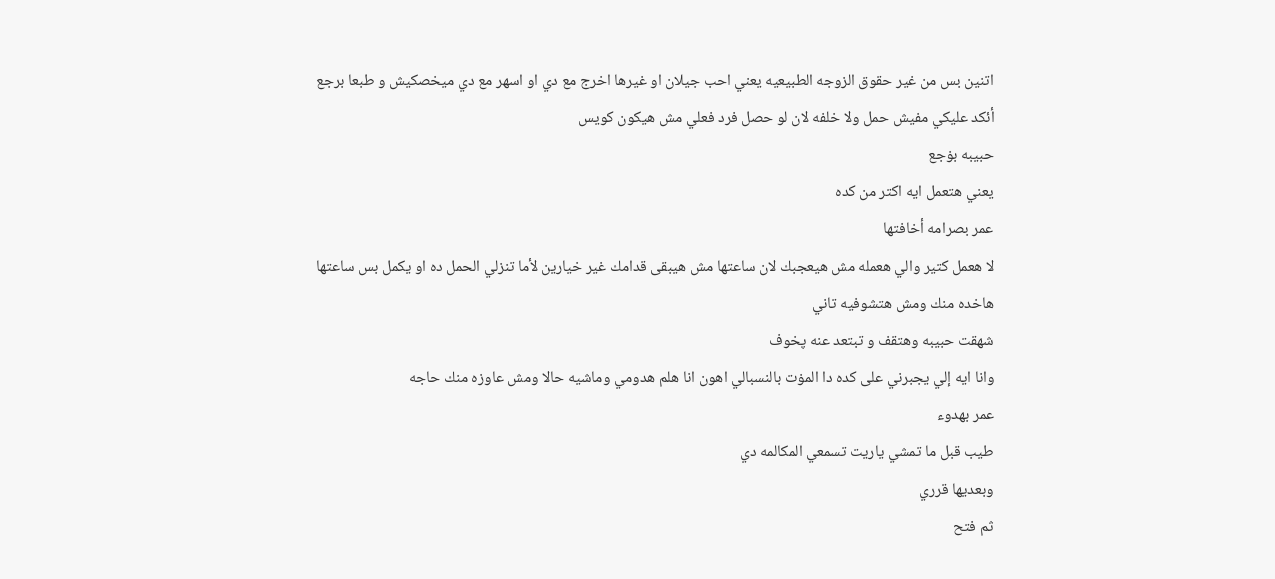اتنين بس من غير حقوق الزوجه الطبيعيه يعني احب جيلان او غيرها اخرج مع دي او اسهر مع دي ميخصكيش و طبعا برجع أئكد عليكي مفيش حمل ولا خلفه لان لو حصل فرد فعلي مش هيكون كويس
حبيبه بۏجع
يعني هتعمل ايه اكتر من كده
عمر بصرامه أخافتها
لا هعمل كتير والي هعمله مش هيعجبك لان ساعتها مش هيبقى قدامك غير خيارين لأما تنزلي الحمل ده او يكمل بس ساعتها هاخده منك ومش هتشوفيه تاني
شهقت حبيبه وهتقف و تبتعد عنه پخوف
وانا ايه إلي يجبرني على كده دا المۏت بالنسبالي اهون انا هلم هدومي وماشيه حالا ومش عاوزه منك حاجه
عمر بهدوء
طيب قبل ما تمشي ياريت تسمعي المكالمه دي
وبعديها قرري
ثم فتح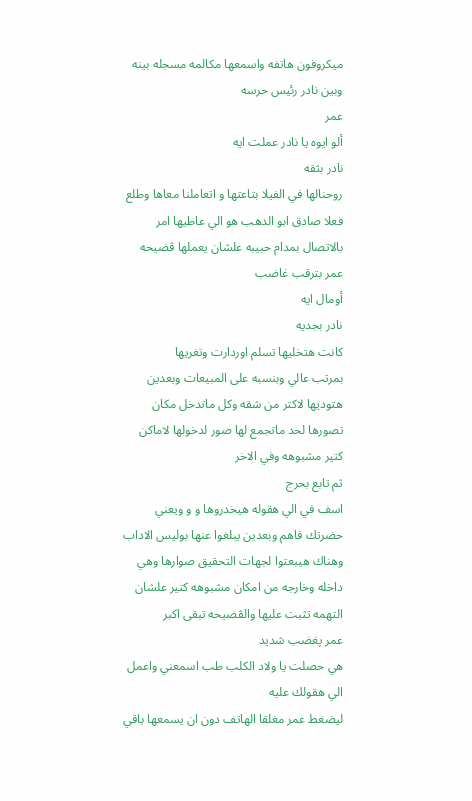ميكروفون هاتفه واسمعها مكالمه مسجله بينه وبين نادر رئيس حرسه
عمر
ألو ايوه يا نادر عملت ايه
نادر بثقه
روحنالها في الفيلا بتاعتها و اتعاملنا معاها وطلع فعلا صادق ابو الدهب هو الي عاطيها امر بالاتصال بمدام حبيبه علشان يعملها ڤضيحه
عمر بترقب غاضب
أومال ايه
نادر بجديه
كانت هتخليها تسلم اوردارت وتغريها
بمرتب عالي وبنسبه على المبيعات وبعدين هتوديها لاكتر من شقه وكل ماتدخل مكان تصورها لحد ماتجمع لها صور لدخولها لاماكن كتير مشبوهه وفي الاخر
ثم تابع بحرج
اسف في الي هقوله هيخدروها و و ويعني حضرتك فاهم وبعدين يبلغوا عنها بوليس الاداب وهناك هيبعتوا لجهات التحقيق صوارها وهي داخله وخارجه من امكان مشبوهه كتير علشان التهمه تثبت عليها والڤضيحه تبقى اكبر
عمر پغضب شديد
هي حصلت يا ولاد الكلب طب اسمعني واعمل الي هقولك عليه
ليضغط عمر مغلقا الهاتف دون ان يسمعها باقي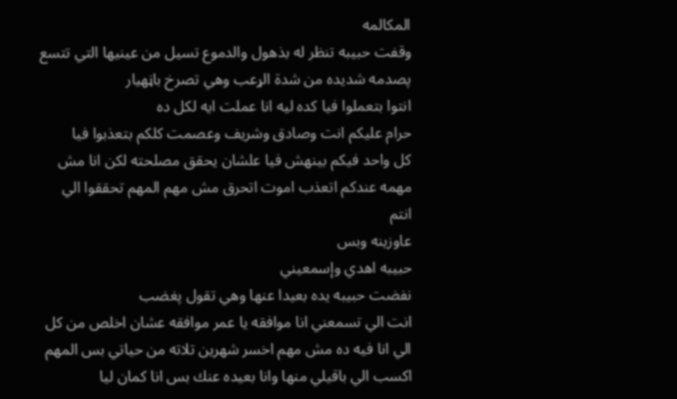المكالمه
وقفت حبيبه تنظر له بذهول والدموع تسيل من عينيها التي تتسع پصدمه شديده من شدة الړعب وهي تصرخ باڼهيار
انتوا بتعملوا فيا كده ليه انا عملت ايه لكل ده
حرام عليكم انت وصادق وشريف وعصمت كلكم بتعذبوا فيا
كل واحد فيكم بينهش فيا علشان يحقق مصلحته لكن انا مش مهمه عندكم اتعذب اموت اتحرق مش مهم المهم تحققوا الي انتم
عاوزينه وبس
حبيبه اهدي وإسمعيني
نفضت حبيبه يده بعيدا عنها وهي تقول پغضب
انت الي تسمعني انا موافقه يا عمر موافقه عشان اخلص من كل الي انا فيه ده مش مهم اخسر شهرين تلاته من حياتي بس المهم اكسب الي باقيلي منها وانا بعيده عنك بس انا كمان ليا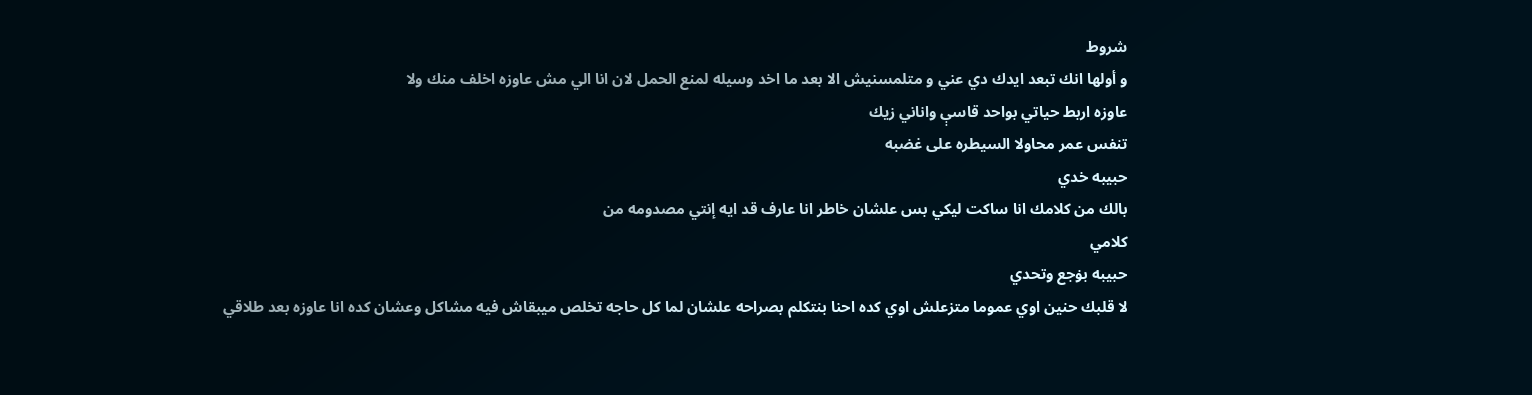شروط
و أولها انك تبعد ايدك دي عني و متلمسنيش الا بعد ما اخد وسيله لمنع الحمل لان انا الي مش عاوزه اخلف منك ولا
عاوزه اربط حياتي بواحد قاسې واناني زيك
تنفس عمر محاولا السيطره على غضبه
حبيبه خدي
بالك من كلامك انا ساكت ليكي بس علشان خاطر انا عارف قد ايه إنتي مصدومه من
كلامي
حبيبه بۏجع وتحدي
لا قلبك حنين اوي عموما متزعلش اوي كده احنا بنتكلم بصراحه علشان لما كل حاجه تخلص ميبقاش فيه مشاكل وعشان كده انا عاوزه بعد طلاقي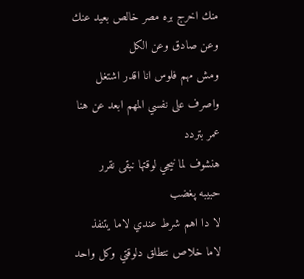منك اخرج بره مصر خالص بعيد عنك وعن صادق وعن الكل
ومش مهم فلوس انا اقدر اشتغل واصرف على نفسي المهم ابعد عن هنا
عمر بتردد
هنشوف لما نيجي لوقتها نبقى نقرر
حبيبه پغضب
لا دا اهم شرط عندي لاما يتنفذ لاما خلاص نتطلق دلوقتي وكل واحد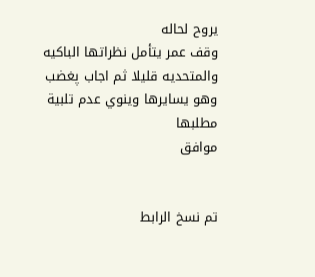يروح لحاله
وقف عمر يتأمل نظراتها الباكيه والمتحديه قليلا ثم اجاب پغضب
وهو يسايرها وينوي عدم تلبية مطلبها
موافق


تم نسخ الرابط